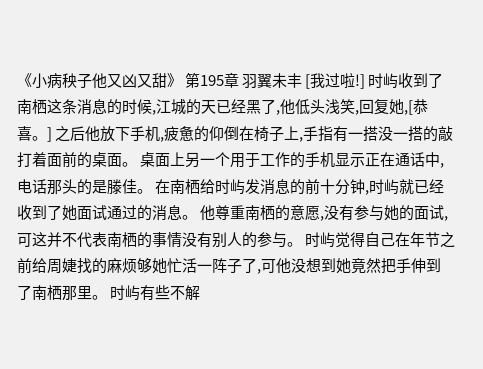《小病秧子他又凶又甜》 第195章 羽翼未丰 [我过啦!] 时屿收到了南栖这条消息的时候,江城的天已经黑了,他低头浅笑,回复她,[恭喜。] 之后他放下手机,疲惫的仰倒在椅子上,手指有一搭没一搭的敲打着面前的桌面。 桌面上另一个用于工作的手机显示正在通话中,电话那头的是滕佳。 在南栖给时屿发消息的前十分钟,时屿就已经收到了她面试通过的消息。 他尊重南栖的意愿,没有参与她的面试,可这并不代表南栖的事情没有别人的参与。 时屿觉得自己在年节之前给周婕找的麻烦够她忙活一阵子了,可他没想到她竟然把手伸到了南栖那里。 时屿有些不解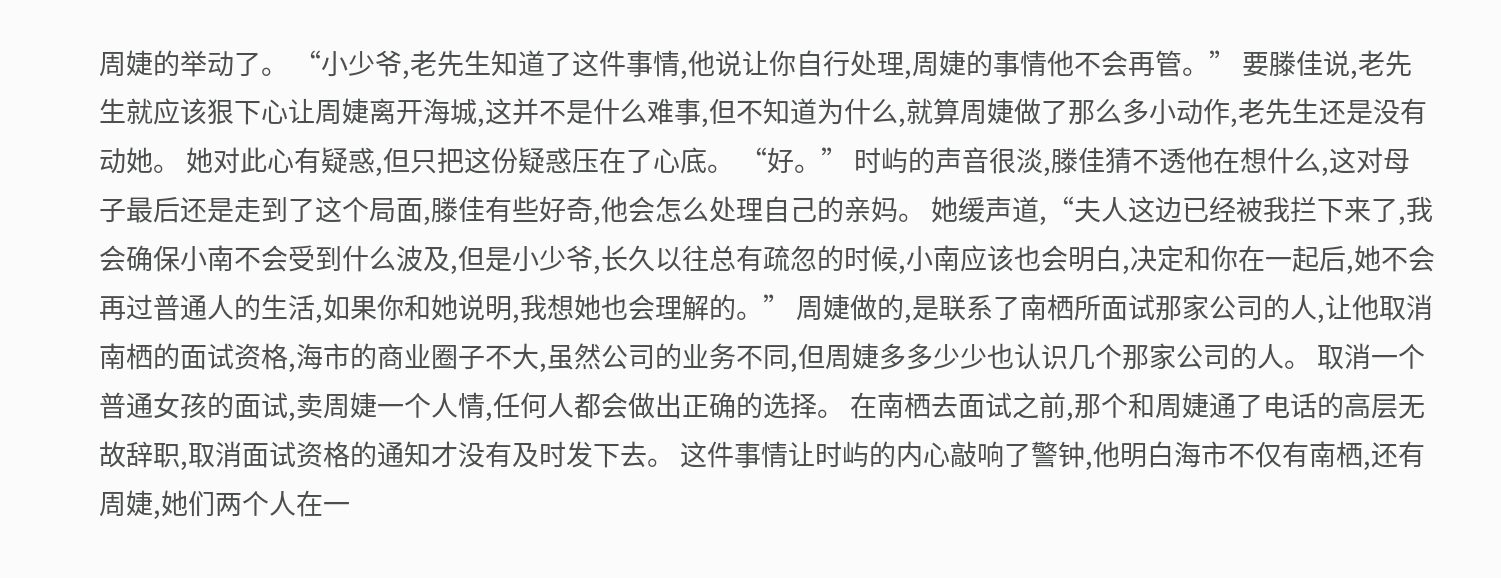周婕的举动了。 “小少爷,老先生知道了这件事情,他说让你自行处理,周婕的事情他不会再管。” 要滕佳说,老先生就应该狠下心让周婕离开海城,这并不是什么难事,但不知道为什么,就算周婕做了那么多小动作,老先生还是没有动她。 她对此心有疑惑,但只把这份疑惑压在了心底。 “好。” 时屿的声音很淡,滕佳猜不透他在想什么,这对母子最后还是走到了这个局面,滕佳有些好奇,他会怎么处理自己的亲妈。 她缓声道,“夫人这边已经被我拦下来了,我会确保小南不会受到什么波及,但是小少爷,长久以往总有疏忽的时候,小南应该也会明白,决定和你在一起后,她不会再过普通人的生活,如果你和她说明,我想她也会理解的。” 周婕做的,是联系了南栖所面试那家公司的人,让他取消南栖的面试资格,海市的商业圈子不大,虽然公司的业务不同,但周婕多多少少也认识几个那家公司的人。 取消一个普通女孩的面试,卖周婕一个人情,任何人都会做出正确的选择。 在南栖去面试之前,那个和周婕通了电话的高层无故辞职,取消面试资格的通知才没有及时发下去。 这件事情让时屿的内心敲响了警钟,他明白海市不仅有南栖,还有周婕,她们两个人在一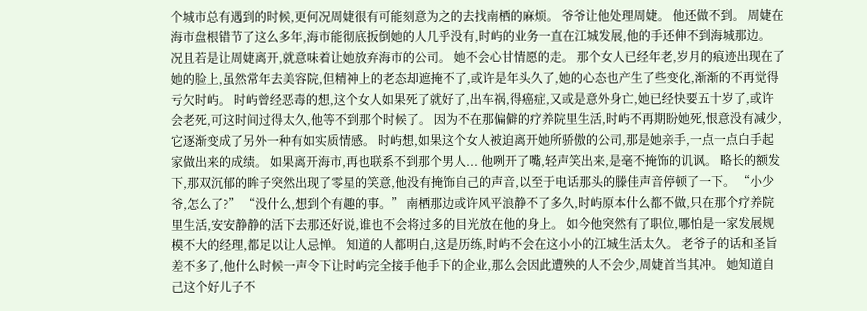个城市总有遇到的时候,更何况周婕很有可能刻意为之的去找南栖的麻烦。 爷爷让他处理周婕。 他还做不到。 周婕在海市盘根错节了这么多年,海市能彻底扳倒她的人几乎没有,时屿的业务一直在江城发展,他的手还伸不到海城那边。 况且若是让周婕离开,就意味着让她放弃海市的公司。 她不会心甘情愿的走。 那个女人已经年老,岁月的痕迹出现在了她的脸上,虽然常年去美容院,但精神上的老态却遮掩不了,或许是年头久了,她的心态也产生了些变化,渐渐的不再觉得亏欠时屿。 时屿曾经恶毒的想,这个女人如果死了就好了,出车祸,得癌症,又或是意外身亡,她已经快要五十岁了,或许会老死,可这时间过得太久,他等不到那个时候了。 因为不在那偏僻的疗养院里生活,时屿不再期盼她死,恨意没有减少,它逐渐变成了另外一种有如实质情感。 时屿想,如果这个女人被迫离开她所骄傲的公司,那是她亲手,一点一点白手起家做出来的成绩。 如果离开海市,再也联系不到那个男人... 他咧开了嘴,轻声笑出来,是毫不掩饰的讥讽。 略长的额发下,那双沉郁的眸子突然出现了零星的笑意,他没有掩饰自己的声音,以至于电话那头的滕佳声音停顿了一下。 “小少爷,怎么了?” “没什么,想到个有趣的事。” 南栖那边或许风平浪静不了多久,时屿原本什么都不做,只在那个疗养院里生活,安安静静的活下去那还好说,谁也不会将过多的目光放在他的身上。 如今他突然有了职位,哪怕是一家发展规模不大的经理,都足以让人忌惮。 知道的人都明白,这是历练,时屿不会在这小小的江城生活太久。 老爷子的话和圣旨差不多了,他什么时候一声令下让时屿完全接手他手下的企业,那么会因此遭殃的人不会少,周婕首当其冲。 她知道自己这个好儿子不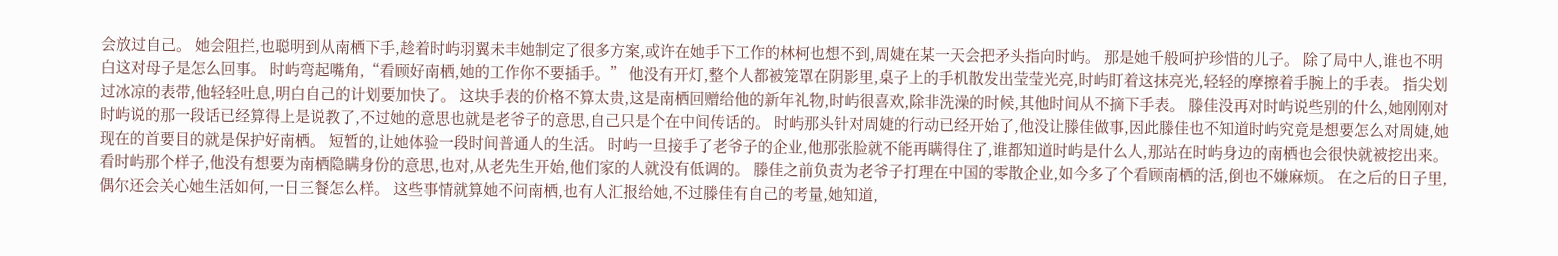会放过自己。 她会阻拦,也聪明到从南栖下手,趁着时屿羽翼未丰她制定了很多方案,或许在她手下工作的林柯也想不到,周婕在某一天会把矛头指向时屿。 那是她千般呵护珍惜的儿子。 除了局中人,谁也不明白这对母子是怎么回事。 时屿弯起嘴角,“看顾好南栖,她的工作你不要插手。” 他没有开灯,整个人都被笼罩在阴影里,桌子上的手机散发出莹莹光亮,时屿盯着这抹亮光,轻轻的摩擦着手腕上的手表。 指尖划过冰凉的表带,他轻轻吐息,明白自己的计划要加快了。 这块手表的价格不算太贵,这是南栖回赠给他的新年礼物,时屿很喜欢,除非洗澡的时候,其他时间从不摘下手表。 滕佳没再对时屿说些别的什么,她刚刚对时屿说的那一段话已经算得上是说教了,不过她的意思也就是老爷子的意思,自己只是个在中间传话的。 时屿那头针对周婕的行动已经开始了,他没让滕佳做事,因此滕佳也不知道时屿究竟是想要怎么对周婕,她现在的首要目的就是保护好南栖。 短暂的,让她体验一段时间普通人的生活。 时屿一旦接手了老爷子的企业,他那张脸就不能再瞒得住了,谁都知道时屿是什么人,那站在时屿身边的南栖也会很快就被挖出来。 看时屿那个样子,他没有想要为南栖隐瞒身份的意思,也对,从老先生开始,他们家的人就没有低调的。 滕佳之前负责为老爷子打理在中国的零散企业,如今多了个看顾南栖的活,倒也不嫌麻烦。 在之后的日子里,偶尔还会关心她生活如何,一日三餐怎么样。 这些事情就算她不问南栖,也有人汇报给她,不过滕佳有自己的考量,她知道,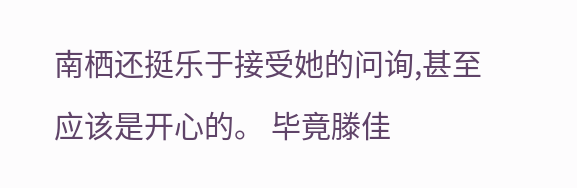南栖还挺乐于接受她的问询,甚至应该是开心的。 毕竟滕佳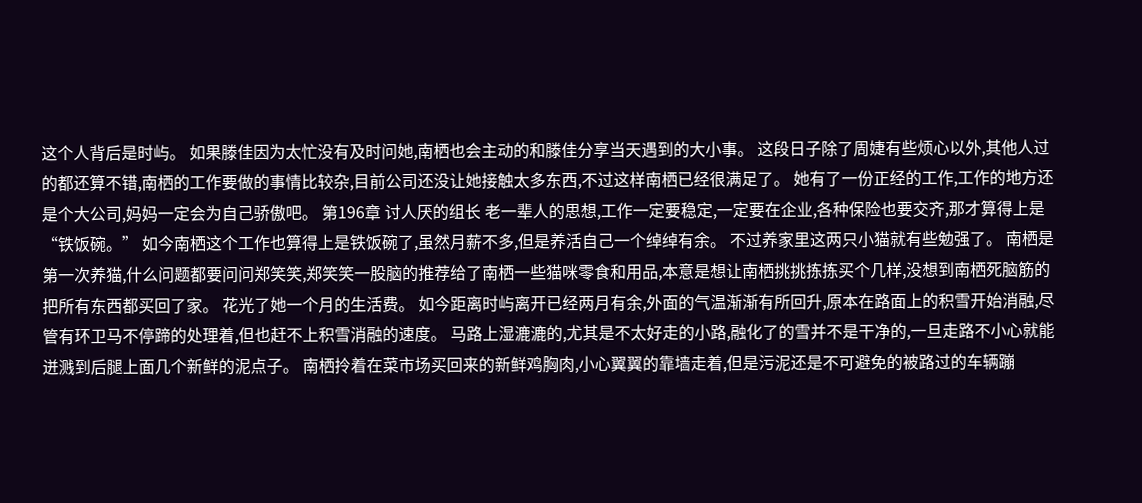这个人背后是时屿。 如果滕佳因为太忙没有及时问她,南栖也会主动的和滕佳分享当天遇到的大小事。 这段日子除了周婕有些烦心以外,其他人过的都还算不错,南栖的工作要做的事情比较杂,目前公司还没让她接触太多东西,不过这样南栖已经很满足了。 她有了一份正经的工作,工作的地方还是个大公司,妈妈一定会为自己骄傲吧。 第196章 讨人厌的组长 老一辈人的思想,工作一定要稳定,一定要在企业,各种保险也要交齐,那才算得上是“铁饭碗。” 如今南栖这个工作也算得上是铁饭碗了,虽然月薪不多,但是养活自己一个绰绰有余。 不过养家里这两只小猫就有些勉强了。 南栖是第一次养猫,什么问题都要问问郑笑笑,郑笑笑一股脑的推荐给了南栖一些猫咪零食和用品,本意是想让南栖挑挑拣拣买个几样,没想到南栖死脑筋的把所有东西都买回了家。 花光了她一个月的生活费。 如今距离时屿离开已经两月有余,外面的气温渐渐有所回升,原本在路面上的积雪开始消融,尽管有环卫马不停蹄的处理着,但也赶不上积雪消融的速度。 马路上湿漉漉的,尤其是不太好走的小路,融化了的雪并不是干净的,一旦走路不小心就能迸溅到后腿上面几个新鲜的泥点子。 南栖拎着在菜市场买回来的新鲜鸡胸肉,小心翼翼的靠墙走着,但是污泥还是不可避免的被路过的车辆蹦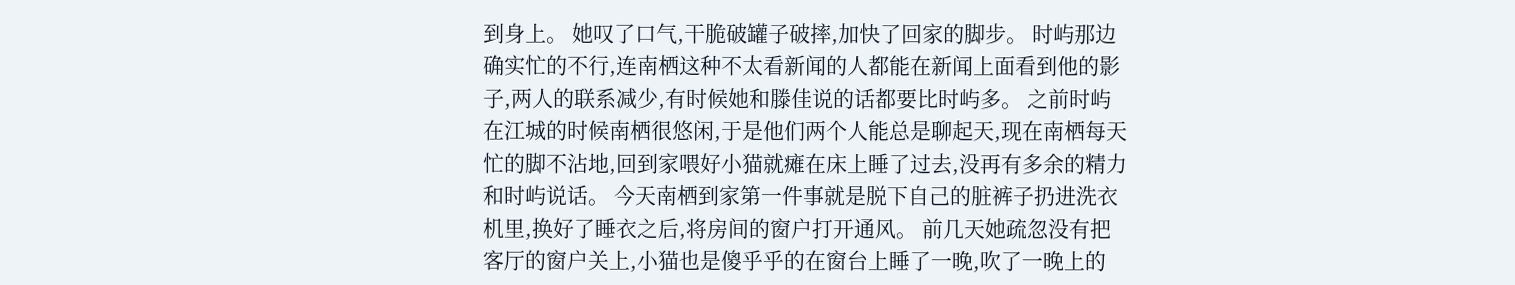到身上。 她叹了口气,干脆破罐子破摔,加快了回家的脚步。 时屿那边确实忙的不行,连南栖这种不太看新闻的人都能在新闻上面看到他的影子,两人的联系减少,有时候她和滕佳说的话都要比时屿多。 之前时屿在江城的时候南栖很悠闲,于是他们两个人能总是聊起天,现在南栖每天忙的脚不沾地,回到家喂好小猫就瘫在床上睡了过去,没再有多余的精力和时屿说话。 今天南栖到家第一件事就是脱下自己的脏裤子扔进洗衣机里,换好了睡衣之后,将房间的窗户打开通风。 前几天她疏忽没有把客厅的窗户关上,小猫也是傻乎乎的在窗台上睡了一晚,吹了一晚上的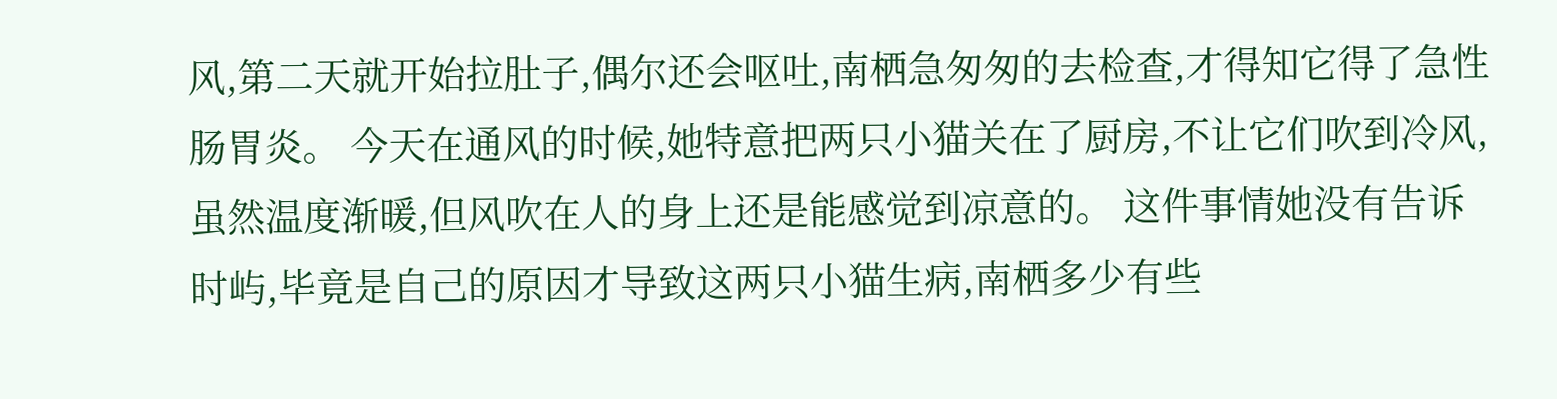风,第二天就开始拉肚子,偶尔还会呕吐,南栖急匆匆的去检查,才得知它得了急性肠胃炎。 今天在通风的时候,她特意把两只小猫关在了厨房,不让它们吹到冷风,虽然温度渐暖,但风吹在人的身上还是能感觉到凉意的。 这件事情她没有告诉时屿,毕竟是自己的原因才导致这两只小猫生病,南栖多少有些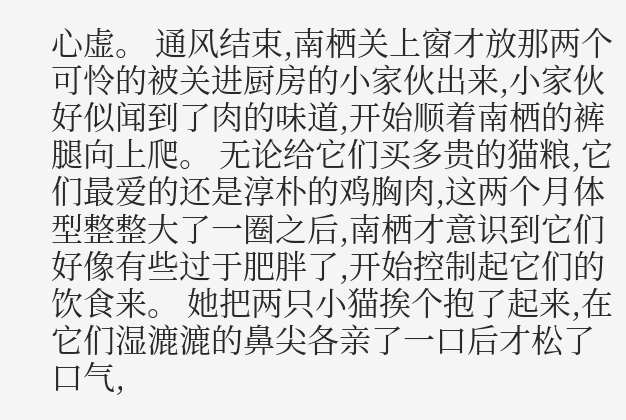心虚。 通风结束,南栖关上窗才放那两个可怜的被关进厨房的小家伙出来,小家伙好似闻到了肉的味道,开始顺着南栖的裤腿向上爬。 无论给它们买多贵的猫粮,它们最爱的还是淳朴的鸡胸肉,这两个月体型整整大了一圈之后,南栖才意识到它们好像有些过于肥胖了,开始控制起它们的饮食来。 她把两只小猫挨个抱了起来,在它们湿漉漉的鼻尖各亲了一口后才松了口气,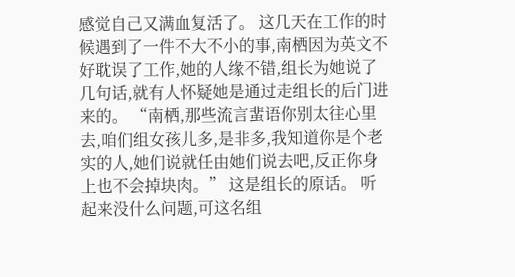感觉自己又满血复活了。 这几天在工作的时候遇到了一件不大不小的事,南栖因为英文不好耽误了工作,她的人缘不错,组长为她说了几句话,就有人怀疑她是通过走组长的后门进来的。 “南栖,那些流言蜚语你别太往心里去,咱们组女孩儿多,是非多,我知道你是个老实的人,她们说就任由她们说去吧,反正你身上也不会掉块肉。” 这是组长的原话。 听起来没什么问题,可这名组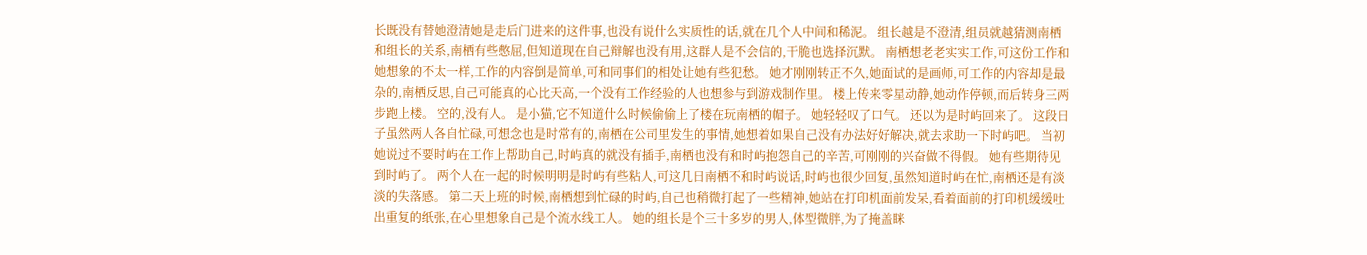长既没有替她澄清她是走后门进来的这件事,也没有说什么实质性的话,就在几个人中间和稀泥。 组长越是不澄清,组员就越猜测南栖和组长的关系,南栖有些憋屈,但知道现在自己辩解也没有用,这群人是不会信的,干脆也选择沉默。 南栖想老老实实工作,可这份工作和她想象的不太一样,工作的内容倒是简单,可和同事们的相处让她有些犯愁。 她才刚刚转正不久,她面试的是画师,可工作的内容却是最杂的,南栖反思,自己可能真的心比天高,一个没有工作经验的人也想参与到游戏制作里。 楼上传来零星动静,她动作停顿,而后转身三两步跑上楼。 空的,没有人。 是小猫,它不知道什么时候偷偷上了楼在玩南栖的帽子。 她轻轻叹了口气。 还以为是时屿回来了。 这段日子虽然两人各自忙碌,可想念也是时常有的,南栖在公司里发生的事情,她想着如果自己没有办法好好解决,就去求助一下时屿吧。 当初她说过不要时屿在工作上帮助自己,时屿真的就没有插手,南栖也没有和时屿抱怨自己的辛苦,可刚刚的兴奋做不得假。 她有些期待见到时屿了。 两个人在一起的时候明明是时屿有些粘人,可这几日南栖不和时屿说话,时屿也很少回复,虽然知道时屿在忙,南栖还是有淡淡的失落感。 第二天上班的时候,南栖想到忙碌的时屿,自己也稍微打起了一些精神,她站在打印机面前发呆,看着面前的打印机缓缓吐出重复的纸张,在心里想象自己是个流水线工人。 她的组长是个三十多岁的男人,体型微胖,为了掩盖眯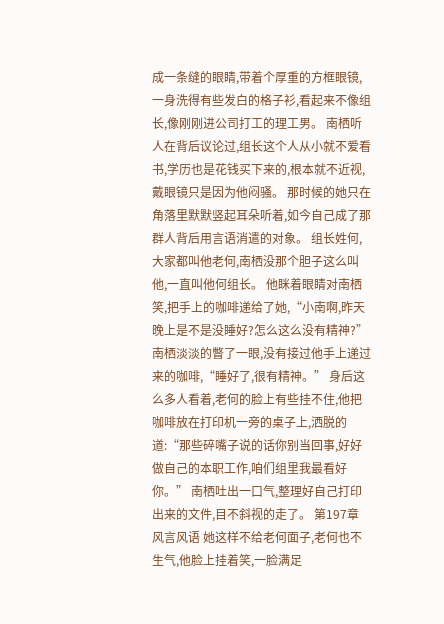成一条缝的眼睛,带着个厚重的方框眼镜,一身洗得有些发白的格子衫,看起来不像组长,像刚刚进公司打工的理工男。 南栖听人在背后议论过,组长这个人从小就不爱看书,学历也是花钱买下来的,根本就不近视,戴眼镜只是因为他闷骚。 那时候的她只在角落里默默竖起耳朵听着,如今自己成了那群人背后用言语消遣的对象。 组长姓何,大家都叫他老何,南栖没那个胆子这么叫他,一直叫他何组长。 他眯着眼睛对南栖笑,把手上的咖啡递给了她,“小南啊,昨天晚上是不是没睡好?怎么这么没有精神?” 南栖淡淡的瞥了一眼,没有接过他手上递过来的咖啡,“睡好了,很有精神。” 身后这么多人看着,老何的脸上有些挂不住,他把咖啡放在打印机一旁的桌子上,洒脱的道:“那些碎嘴子说的话你别当回事,好好做自己的本职工作,咱们组里我最看好你。” 南栖吐出一口气,整理好自己打印出来的文件,目不斜视的走了。 第197章 风言风语 她这样不给老何面子,老何也不生气,他脸上挂着笑,一脸满足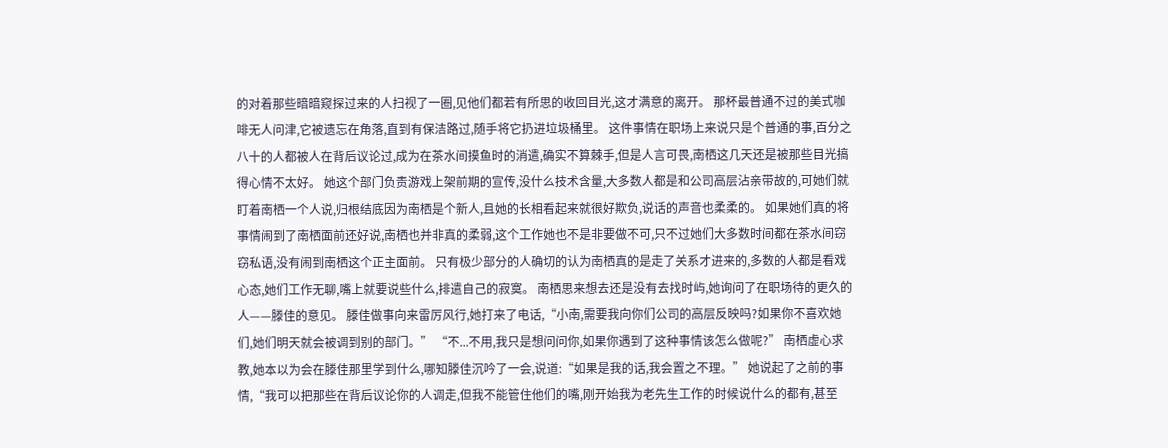的对着那些暗暗窥探过来的人扫视了一圈,见他们都若有所思的收回目光,这才满意的离开。 那杯最普通不过的美式咖啡无人问津,它被遗忘在角落,直到有保洁路过,随手将它扔进垃圾桶里。 这件事情在职场上来说只是个普通的事,百分之八十的人都被人在背后议论过,成为在茶水间摸鱼时的消遣,确实不算棘手,但是人言可畏,南栖这几天还是被那些目光搞得心情不太好。 她这个部门负责游戏上架前期的宣传,没什么技术含量,大多数人都是和公司高层沾亲带故的,可她们就盯着南栖一个人说,归根结底因为南栖是个新人,且她的长相看起来就很好欺负,说话的声音也柔柔的。 如果她们真的将事情闹到了南栖面前还好说,南栖也并非真的柔弱,这个工作她也不是非要做不可,只不过她们大多数时间都在茶水间窃窃私语,没有闹到南栖这个正主面前。 只有极少部分的人确切的认为南栖真的是走了关系才进来的,多数的人都是看戏心态,她们工作无聊,嘴上就要说些什么,排遣自己的寂寞。 南栖思来想去还是没有去找时屿,她询问了在职场待的更久的人——滕佳的意见。 滕佳做事向来雷厉风行,她打来了电话,“小南,需要我向你们公司的高层反映吗?如果你不喜欢她们,她们明天就会被调到别的部门。” “不...不用,我只是想问问你,如果你遇到了这种事情该怎么做呢?” 南栖虚心求教,她本以为会在滕佳那里学到什么,哪知滕佳沉吟了一会,说道:“如果是我的话,我会置之不理。” 她说起了之前的事情,“我可以把那些在背后议论你的人调走,但我不能管住他们的嘴,刚开始我为老先生工作的时候说什么的都有,甚至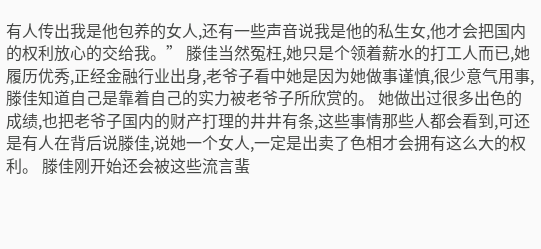有人传出我是他包养的女人,还有一些声音说我是他的私生女,他才会把国内的权利放心的交给我。” 滕佳当然冤枉,她只是个领着薪水的打工人而已,她履历优秀,正经金融行业出身,老爷子看中她是因为她做事谨慎,很少意气用事,滕佳知道自己是靠着自己的实力被老爷子所欣赏的。 她做出过很多出色的成绩,也把老爷子国内的财产打理的井井有条,这些事情那些人都会看到,可还是有人在背后说滕佳,说她一个女人,一定是出卖了色相才会拥有这么大的权利。 滕佳刚开始还会被这些流言蜚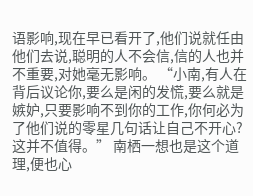语影响,现在早已看开了,他们说就任由他们去说,聪明的人不会信,信的人也并不重要,对她毫无影响。 “小南,有人在背后议论你,要么是闲的发慌,要么就是嫉妒,只要影响不到你的工作,你何必为了他们说的零星几句话让自己不开心?这并不值得。” 南栖一想也是这个道理,便也心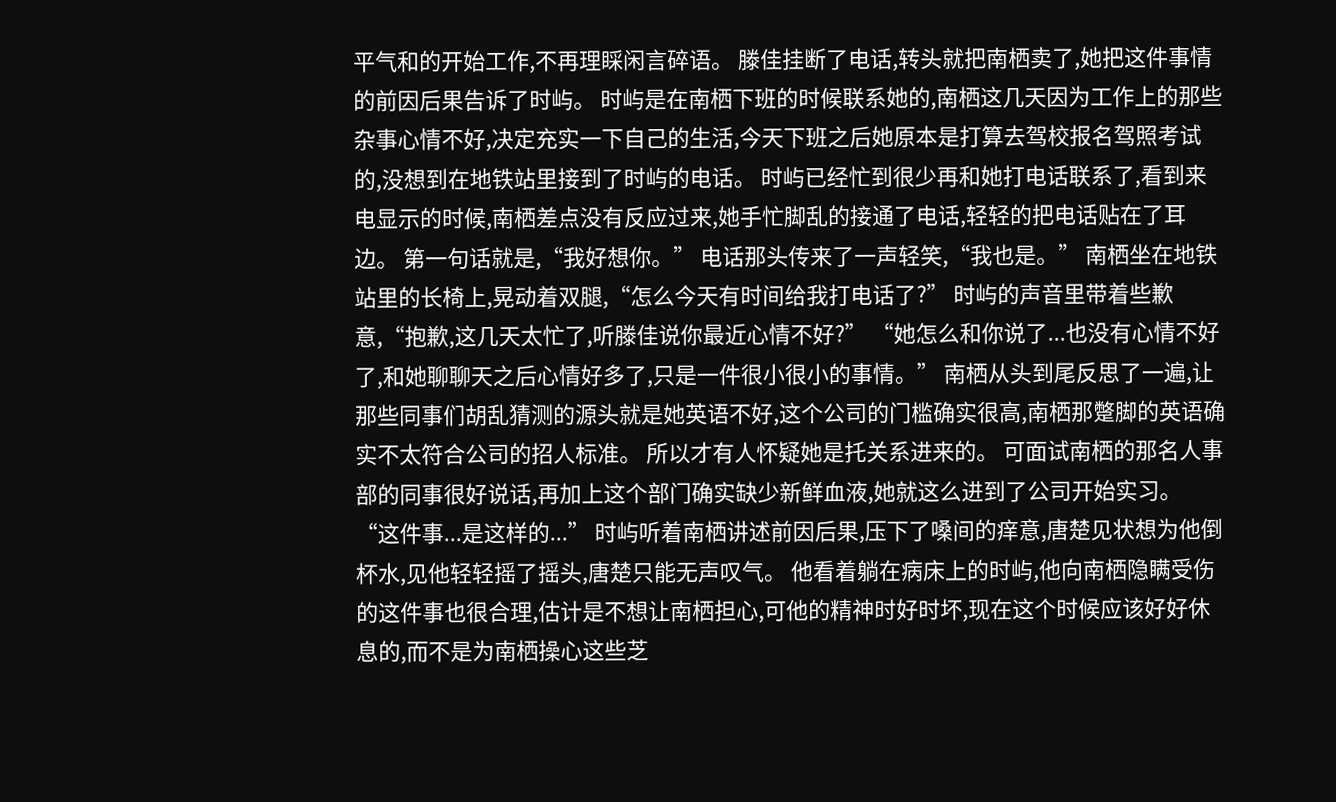平气和的开始工作,不再理睬闲言碎语。 滕佳挂断了电话,转头就把南栖卖了,她把这件事情的前因后果告诉了时屿。 时屿是在南栖下班的时候联系她的,南栖这几天因为工作上的那些杂事心情不好,决定充实一下自己的生活,今天下班之后她原本是打算去驾校报名驾照考试的,没想到在地铁站里接到了时屿的电话。 时屿已经忙到很少再和她打电话联系了,看到来电显示的时候,南栖差点没有反应过来,她手忙脚乱的接通了电话,轻轻的把电话贴在了耳边。 第一句话就是,“我好想你。” 电话那头传来了一声轻笑,“我也是。” 南栖坐在地铁站里的长椅上,晃动着双腿,“怎么今天有时间给我打电话了?” 时屿的声音里带着些歉意,“抱歉,这几天太忙了,听滕佳说你最近心情不好?” “她怎么和你说了...也没有心情不好了,和她聊聊天之后心情好多了,只是一件很小很小的事情。” 南栖从头到尾反思了一遍,让那些同事们胡乱猜测的源头就是她英语不好,这个公司的门槛确实很高,南栖那蹩脚的英语确实不太符合公司的招人标准。 所以才有人怀疑她是托关系进来的。 可面试南栖的那名人事部的同事很好说话,再加上这个部门确实缺少新鲜血液,她就这么进到了公司开始实习。 “这件事...是这样的...” 时屿听着南栖讲述前因后果,压下了嗓间的痒意,唐楚见状想为他倒杯水,见他轻轻摇了摇头,唐楚只能无声叹气。 他看着躺在病床上的时屿,他向南栖隐瞒受伤的这件事也很合理,估计是不想让南栖担心,可他的精神时好时坏,现在这个时候应该好好休息的,而不是为南栖操心这些芝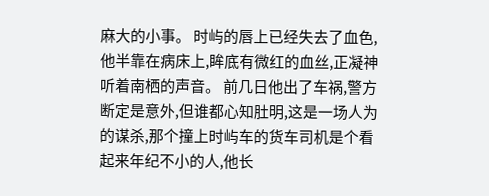麻大的小事。 时屿的唇上已经失去了血色,他半靠在病床上,眸底有微红的血丝,正凝神听着南栖的声音。 前几日他出了车祸,警方断定是意外,但谁都心知肚明,这是一场人为的谋杀,那个撞上时屿车的货车司机是个看起来年纪不小的人,他长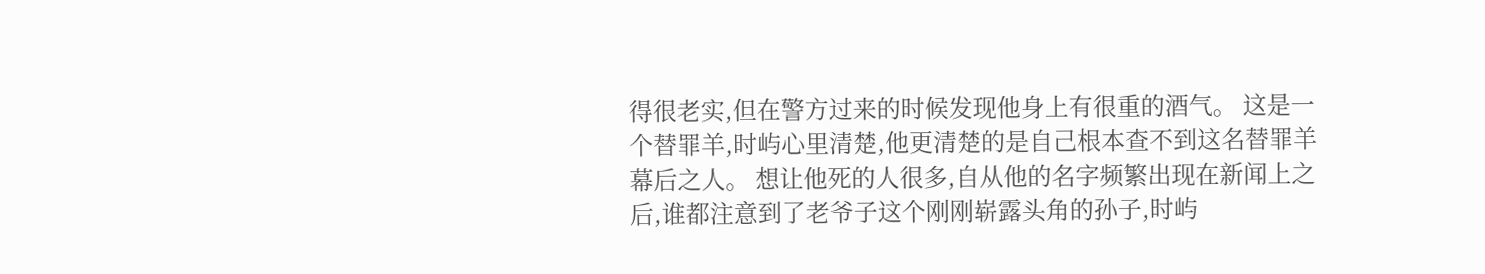得很老实,但在警方过来的时候发现他身上有很重的酒气。 这是一个替罪羊,时屿心里清楚,他更清楚的是自己根本查不到这名替罪羊幕后之人。 想让他死的人很多,自从他的名字频繁出现在新闻上之后,谁都注意到了老爷子这个刚刚崭露头角的孙子,时屿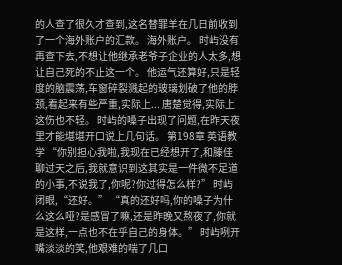的人查了很久才查到,这名替罪羊在几日前收到了一个海外账户的汇款。 海外账户。 时屿没有再查下去,不想让他继承老爷子企业的人太多,想让自己死的不止这一个。 他运气还算好,只是轻度的脑震荡,车窗碎裂溅起的玻璃划破了他的脖颈,看起来有些严重,实际上... 唐楚觉得,实际上这伤也不轻。 时屿的嗓子出现了问题,在昨天夜里才能堪堪开口说上几句话。 第198章 英语教学 “你别担心我啦,我现在已经想开了,和滕佳聊过天之后,我就意识到这其实是一件微不足道的小事,不说我了,你呢?你过得怎么样?” 时屿闭眼,“还好。” “真的还好吗,你的嗓子为什么这么哑?是感冒了嘛,还是昨晚又熬夜了,你就是这样,一点也不在乎自己的身体。” 时屿咧开嘴淡淡的笑,他艰难的喘了几口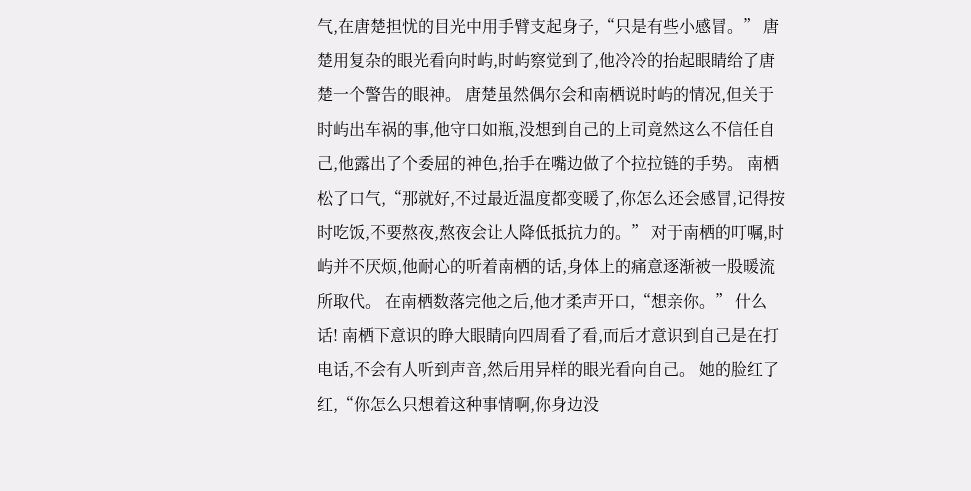气,在唐楚担忧的目光中用手臂支起身子,“只是有些小感冒。” 唐楚用复杂的眼光看向时屿,时屿察觉到了,他冷冷的抬起眼睛给了唐楚一个警告的眼神。 唐楚虽然偶尔会和南栖说时屿的情况,但关于时屿出车祸的事,他守口如瓶,没想到自己的上司竟然这么不信任自己,他露出了个委屈的神色,抬手在嘴边做了个拉拉链的手势。 南栖松了口气,“那就好,不过最近温度都变暖了,你怎么还会感冒,记得按时吃饭,不要熬夜,熬夜会让人降低抵抗力的。” 对于南栖的叮嘱,时屿并不厌烦,他耐心的听着南栖的话,身体上的痛意逐渐被一股暖流所取代。 在南栖数落完他之后,他才柔声开口,“想亲你。” 什么话! 南栖下意识的睁大眼睛向四周看了看,而后才意识到自己是在打电话,不会有人听到声音,然后用异样的眼光看向自己。 她的脸红了红,“你怎么只想着这种事情啊,你身边没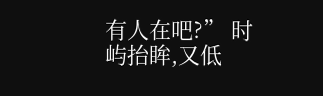有人在吧?” 时屿抬眸,又低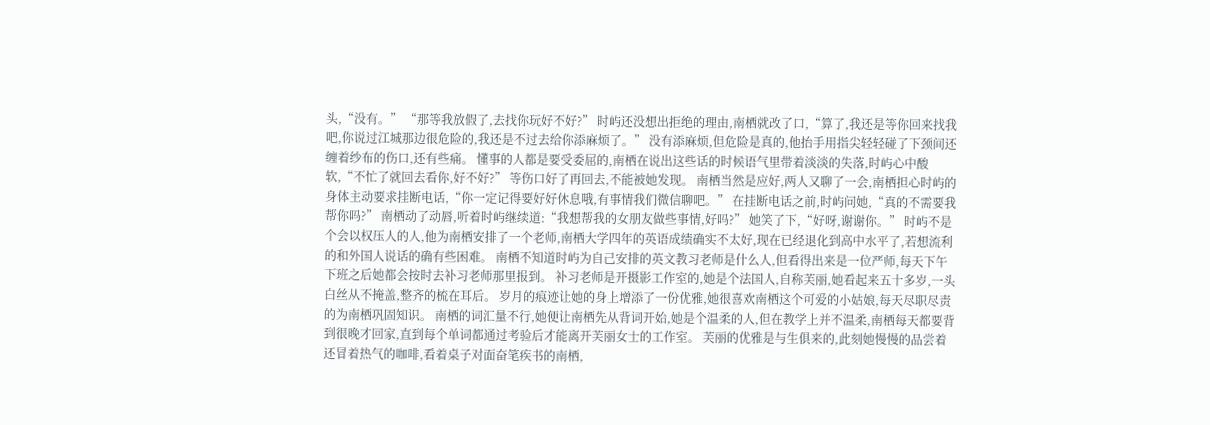头,“没有。” “那等我放假了,去找你玩好不好?” 时屿还没想出拒绝的理由,南栖就改了口,“算了,我还是等你回来找我吧,你说过江城那边很危险的,我还是不过去给你添麻烦了。” 没有添麻烦,但危险是真的,他抬手用指尖轻轻碰了下颈间还缠着纱布的伤口,还有些痛。 懂事的人都是要受委屈的,南栖在说出这些话的时候语气里带着淡淡的失落,时屿心中酸软,“不忙了就回去看你,好不好?” 等伤口好了再回去,不能被她发现。 南栖当然是应好,两人又聊了一会,南栖担心时屿的身体主动要求挂断电话,“你一定记得要好好休息哦,有事情我们微信聊吧。” 在挂断电话之前,时屿问她,“真的不需要我帮你吗?” 南栖动了动唇,听着时屿继续道:“我想帮我的女朋友做些事情,好吗?” 她笑了下,“好呀,谢谢你。” 时屿不是个会以权压人的人,他为南栖安排了一个老师,南栖大学四年的英语成绩确实不太好,现在已经退化到高中水平了,若想流利的和外国人说话的确有些困难。 南栖不知道时屿为自己安排的英文教习老师是什么人,但看得出来是一位严师,每天下午下班之后她都会按时去补习老师那里报到。 补习老师是开摄影工作室的,她是个法国人,自称芙丽,她看起来五十多岁,一头白丝从不掩盖,整齐的梳在耳后。 岁月的痕迹让她的身上增添了一份优雅,她很喜欢南栖这个可爱的小姑娘,每天尽职尽责的为南栖巩固知识。 南栖的词汇量不行,她便让南栖先从背词开始,她是个温柔的人,但在教学上并不温柔,南栖每天都要背到很晚才回家,直到每个单词都通过考验后才能离开芙丽女士的工作室。 芙丽的优雅是与生俱来的,此刻她慢慢的品尝着还冒着热气的咖啡,看着桌子对面奋笔疾书的南栖,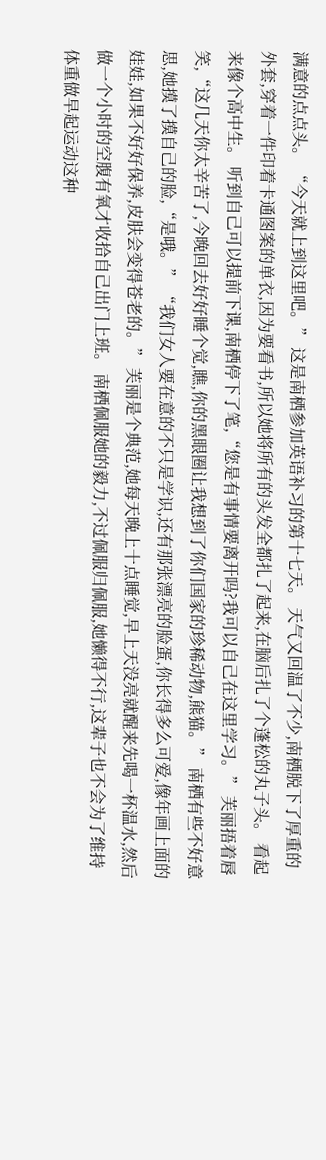满意的点点头。 “今天就上到这里吧。” 这是南栖参加英语补习的第十七天。 天气又回温了不少,南栖脱下了厚重的外套,穿着一件印着卡通图案的单衣,因为要看书,所以她将所有的头发全都扎了起来,在脑后扎了个蓬松的丸子头。 看起来像个高中生。 听到自己可以提前下课,南栖停下了笔,“您是有事情要离开吗?我可以自己在这里学习。” 芙丽捂着唇笑,“这几天你太辛苦了,今晚回去好好睡个觉,瞧,你的黑眼圈让我想到了你们国家的珍稀动物,熊猫。” 南栖有些不好意思,她摸了摸自己的脸,“是哦。” “我们女人要在意的不只是学识,还有那张漂亮的脸蛋,你长得多么可爱,像年画上面的娃娃,如果不好好保养,皮肤会变得苍老的。” 芙丽是个典范,她每天晚上十点睡觉,早上天没亮就醒来先喝一杯温水,然后做一个小时的空腹有氧才收拾自己出门上班。 南栖佩服她的毅力,不过佩服归佩服,她懒得不行,这辈子也不会为了维持体重做早起运动这种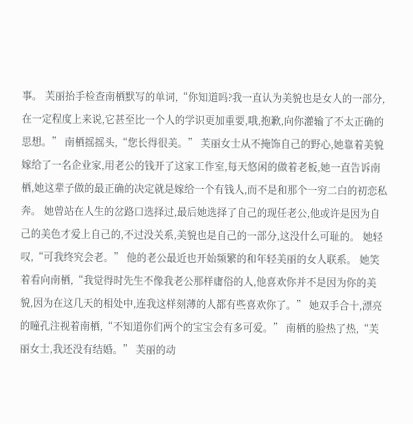事。 芙丽抬手检查南栖默写的单词,“你知道吗?我一直认为美貌也是女人的一部分,在一定程度上来说,它甚至比一个人的学识更加重要,哦,抱歉,向你灌输了不太正确的思想。” 南栖摇摇头,“您长得很美。” 芙丽女士从不掩饰自己的野心,她靠着美貌嫁给了一名企业家,用老公的钱开了这家工作室,每天悠闲的做着老板,她一直告诉南栖,她这辈子做的最正确的决定就是嫁给一个有钱人,而不是和那个一穷二白的初恋私奔。 她曾站在人生的岔路口选择过,最后她选择了自己的现任老公,他或许是因为自己的美色才爱上自己的,不过没关系,美貌也是自己的一部分,这没什么可耻的。 她轻叹,“可我终究会老。” 他的老公最近也开始频繁的和年轻美丽的女人联系。 她笑着看向南栖,“我觉得时先生不像我老公那样庸俗的人,他喜欢你并不是因为你的美貌,因为在这几天的相处中,连我这样刻薄的人都有些喜欢你了。” 她双手合十,漂亮的瞳孔注视着南栖,“不知道你们两个的宝宝会有多可爱。” 南栖的脸热了热,“芙丽女士,我还没有结婚。” 芙丽的动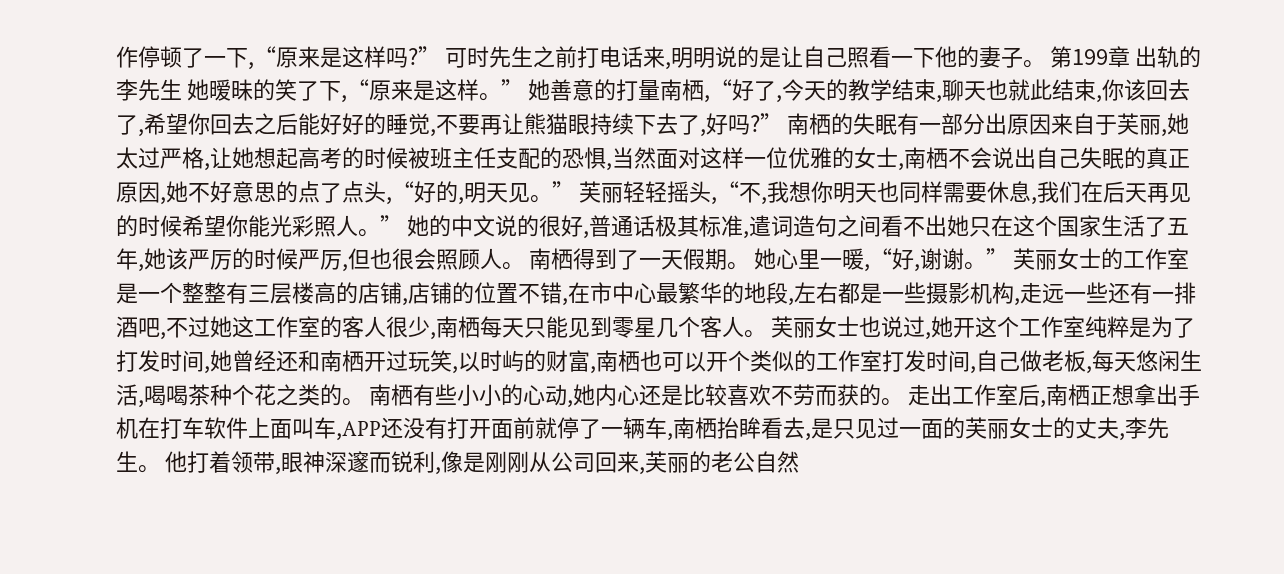作停顿了一下,“原来是这样吗?” 可时先生之前打电话来,明明说的是让自己照看一下他的妻子。 第199章 出轨的李先生 她暧昧的笑了下,“原来是这样。” 她善意的打量南栖,“好了,今天的教学结束,聊天也就此结束,你该回去了,希望你回去之后能好好的睡觉,不要再让熊猫眼持续下去了,好吗?” 南栖的失眠有一部分出原因来自于芙丽,她太过严格,让她想起高考的时候被班主任支配的恐惧,当然面对这样一位优雅的女士,南栖不会说出自己失眠的真正原因,她不好意思的点了点头,“好的,明天见。” 芙丽轻轻摇头,“不,我想你明天也同样需要休息,我们在后天再见的时候希望你能光彩照人。” 她的中文说的很好,普通话极其标准,遣词造句之间看不出她只在这个国家生活了五年,她该严厉的时候严厉,但也很会照顾人。 南栖得到了一天假期。 她心里一暖,“好,谢谢。” 芙丽女士的工作室是一个整整有三层楼高的店铺,店铺的位置不错,在市中心最繁华的地段,左右都是一些摄影机构,走远一些还有一排酒吧,不过她这工作室的客人很少,南栖每天只能见到零星几个客人。 芙丽女士也说过,她开这个工作室纯粹是为了打发时间,她曾经还和南栖开过玩笑,以时屿的财富,南栖也可以开个类似的工作室打发时间,自己做老板,每天悠闲生活,喝喝茶种个花之类的。 南栖有些小小的心动,她内心还是比较喜欢不劳而获的。 走出工作室后,南栖正想拿出手机在打车软件上面叫车,APP还没有打开面前就停了一辆车,南栖抬眸看去,是只见过一面的芙丽女士的丈夫,李先生。 他打着领带,眼神深邃而锐利,像是刚刚从公司回来,芙丽的老公自然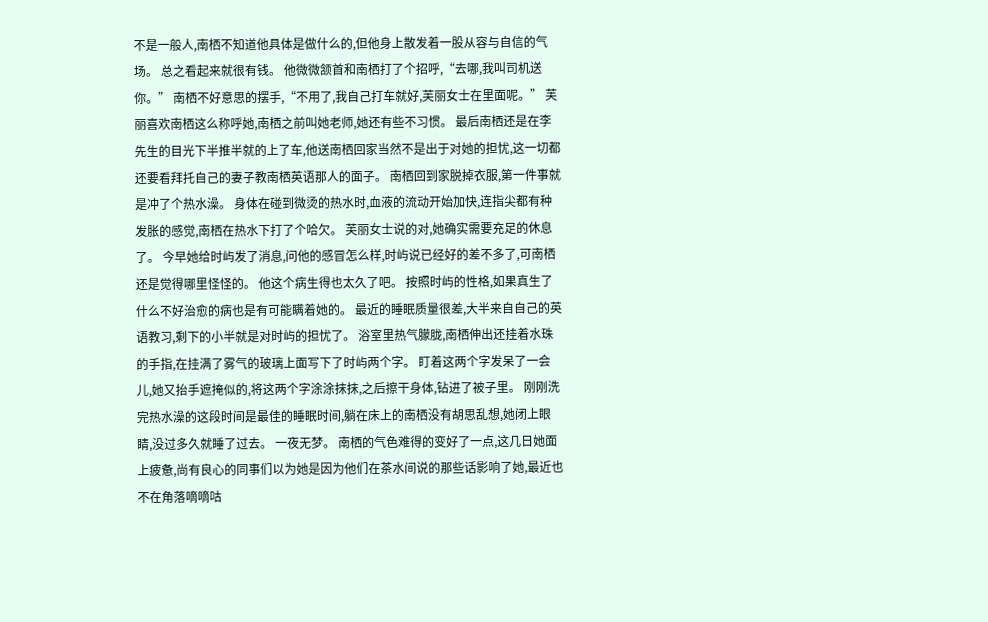不是一般人,南栖不知道他具体是做什么的,但他身上散发着一股从容与自信的气场。 总之看起来就很有钱。 他微微颔首和南栖打了个招呼,“去哪,我叫司机送你。” 南栖不好意思的摆手,“不用了,我自己打车就好,芙丽女士在里面呢。” 芙丽喜欢南栖这么称呼她,南栖之前叫她老师,她还有些不习惯。 最后南栖还是在李先生的目光下半推半就的上了车,他送南栖回家当然不是出于对她的担忧,这一切都还要看拜托自己的妻子教南栖英语那人的面子。 南栖回到家脱掉衣服,第一件事就是冲了个热水澡。 身体在碰到微烫的热水时,血液的流动开始加快,连指尖都有种发胀的感觉,南栖在热水下打了个哈欠。 芙丽女士说的对,她确实需要充足的休息了。 今早她给时屿发了消息,问他的感冒怎么样,时屿说已经好的差不多了,可南栖还是觉得哪里怪怪的。 他这个病生得也太久了吧。 按照时屿的性格,如果真生了什么不好治愈的病也是有可能瞒着她的。 最近的睡眠质量很差,大半来自自己的英语教习,剩下的小半就是对时屿的担忧了。 浴室里热气朦胧,南栖伸出还挂着水珠的手指,在挂满了雾气的玻璃上面写下了时屿两个字。 盯着这两个字发呆了一会儿,她又抬手遮掩似的,将这两个字涂涂抹抹,之后擦干身体,钻进了被子里。 刚刚洗完热水澡的这段时间是最佳的睡眠时间,躺在床上的南栖没有胡思乱想,她闭上眼睛,没过多久就睡了过去。 一夜无梦。 南栖的气色难得的变好了一点,这几日她面上疲惫,尚有良心的同事们以为她是因为他们在茶水间说的那些话影响了她,最近也不在角落嘀嘀咕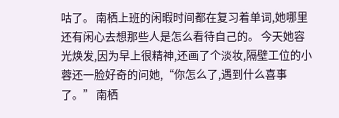咕了。 南栖上班的闲暇时间都在复习着单词,她哪里还有闲心去想那些人是怎么看待自己的。 今天她容光焕发,因为早上很精神,还画了个淡妆,隔壁工位的小蓉还一脸好奇的问她,“你怎么了,遇到什么喜事了。” 南栖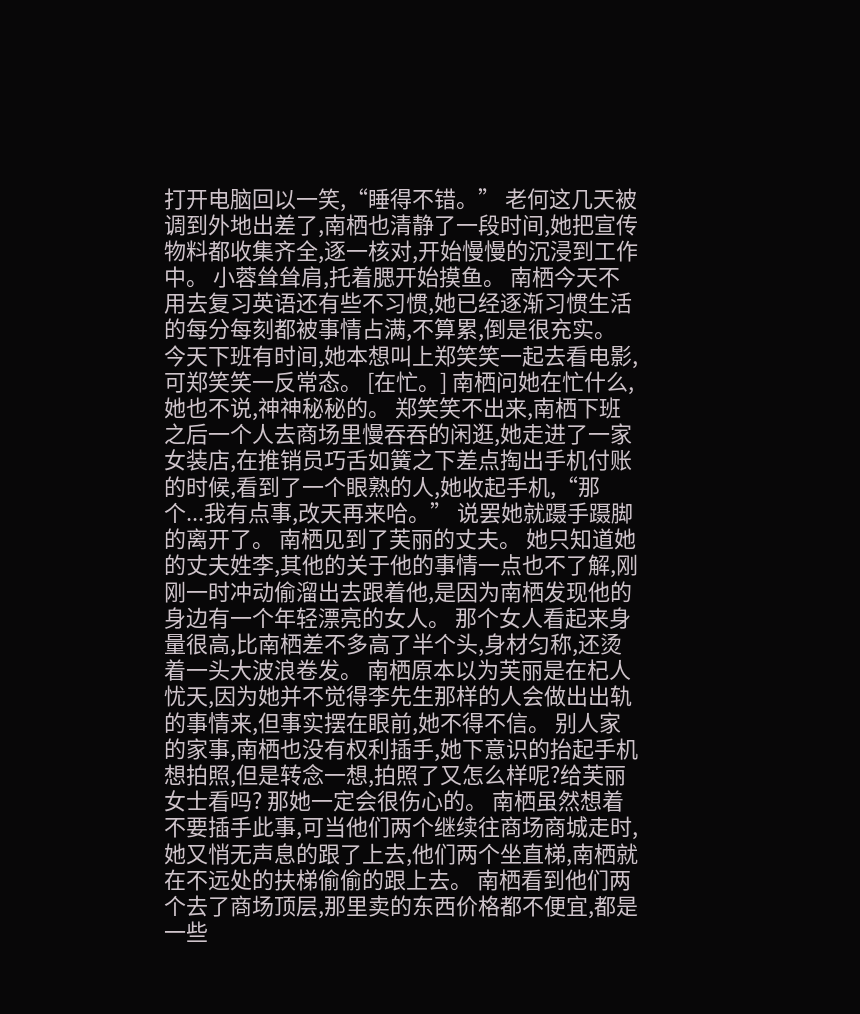打开电脑回以一笑,“睡得不错。” 老何这几天被调到外地出差了,南栖也清静了一段时间,她把宣传物料都收集齐全,逐一核对,开始慢慢的沉浸到工作中。 小蓉耸耸肩,托着腮开始摸鱼。 南栖今天不用去复习英语还有些不习惯,她已经逐渐习惯生活的每分每刻都被事情占满,不算累,倒是很充实。 今天下班有时间,她本想叫上郑笑笑一起去看电影,可郑笑笑一反常态。 [在忙。] 南栖问她在忙什么,她也不说,神神秘秘的。 郑笑笑不出来,南栖下班之后一个人去商场里慢吞吞的闲逛,她走进了一家女装店,在推销员巧舌如簧之下差点掏出手机付账的时候,看到了一个眼熟的人,她收起手机,“那个...我有点事,改天再来哈。” 说罢她就蹑手蹑脚的离开了。 南栖见到了芙丽的丈夫。 她只知道她的丈夫姓李,其他的关于他的事情一点也不了解,刚刚一时冲动偷溜出去跟着他,是因为南栖发现他的身边有一个年轻漂亮的女人。 那个女人看起来身量很高,比南栖差不多高了半个头,身材匀称,还烫着一头大波浪卷发。 南栖原本以为芙丽是在杞人忧天,因为她并不觉得李先生那样的人会做出出轨的事情来,但事实摆在眼前,她不得不信。 别人家的家事,南栖也没有权利插手,她下意识的抬起手机想拍照,但是转念一想,拍照了又怎么样呢?给芙丽女士看吗? 那她一定会很伤心的。 南栖虽然想着不要插手此事,可当他们两个继续往商场商城走时,她又悄无声息的跟了上去,他们两个坐直梯,南栖就在不远处的扶梯偷偷的跟上去。 南栖看到他们两个去了商场顶层,那里卖的东西价格都不便宜,都是一些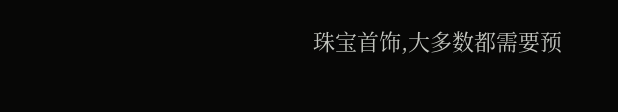珠宝首饰,大多数都需要预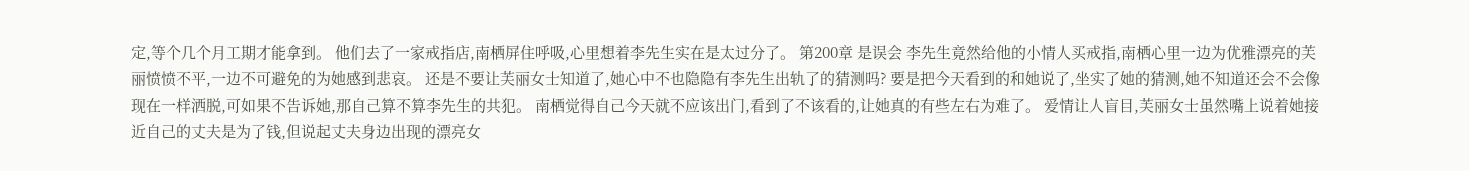定,等个几个月工期才能拿到。 他们去了一家戒指店,南栖屏住呼吸,心里想着李先生实在是太过分了。 第200章 是误会 李先生竟然给他的小情人买戒指,南栖心里一边为优雅漂亮的芙丽愤愤不平,一边不可避免的为她感到悲哀。 还是不要让芙丽女士知道了,她心中不也隐隐有李先生出轨了的猜测吗? 要是把今天看到的和她说了,坐实了她的猜测,她不知道还会不会像现在一样洒脱,可如果不告诉她,那自己算不算李先生的共犯。 南栖觉得自己今天就不应该出门,看到了不该看的,让她真的有些左右为难了。 爱情让人盲目,芙丽女士虽然嘴上说着她接近自己的丈夫是为了钱,但说起丈夫身边出现的漂亮女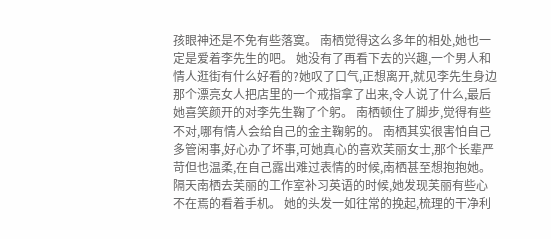孩眼神还是不免有些落寞。 南栖觉得这么多年的相处,她也一定是爱着李先生的吧。 她没有了再看下去的兴趣,一个男人和情人逛街有什么好看的?她叹了口气,正想离开,就见李先生身边那个漂亮女人把店里的一个戒指拿了出来,令人说了什么,最后她喜笑颜开的对李先生鞠了个躬。 南栖顿住了脚步,觉得有些不对,哪有情人会给自己的金主鞠躬的。 南栖其实很害怕自己多管闲事,好心办了坏事,可她真心的喜欢芙丽女士,那个长辈严苛但也温柔,在自己露出难过表情的时候,南栖甚至想抱抱她。 隔天南栖去芙丽的工作室补习英语的时候,她发现芙丽有些心不在焉的看着手机。 她的头发一如往常的挽起,梳理的干净利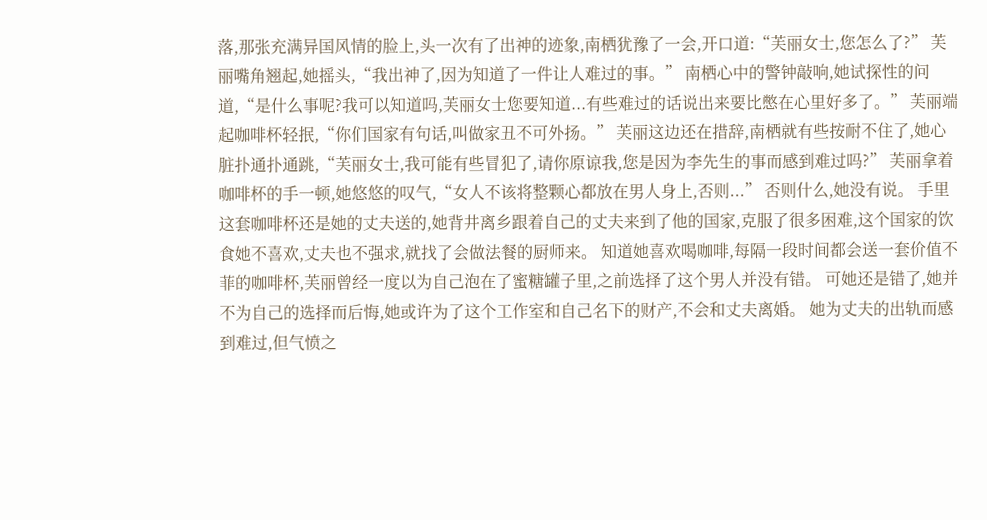落,那张充满异国风情的脸上,头一次有了出神的迹象,南栖犹豫了一会,开口道:“芙丽女士,您怎么了?” 芙丽嘴角翘起,她摇头,“我出神了,因为知道了一件让人难过的事。” 南栖心中的警钟敲响,她试探性的问道,“是什么事呢?我可以知道吗,芙丽女士您要知道...有些难过的话说出来要比憋在心里好多了。” 芙丽端起咖啡杯轻抿,“你们国家有句话,叫做家丑不可外扬。” 芙丽这边还在措辞,南栖就有些按耐不住了,她心脏扑通扑通跳,“芙丽女士,我可能有些冒犯了,请你原谅我,您是因为李先生的事而感到难过吗?” 芙丽拿着咖啡杯的手一顿,她悠悠的叹气,“女人不该将整颗心都放在男人身上,否则...” 否则什么,她没有说。 手里这套咖啡杯还是她的丈夫送的,她背井离乡跟着自己的丈夫来到了他的国家,克服了很多困难,这个国家的饮食她不喜欢,丈夫也不强求,就找了会做法餐的厨师来。 知道她喜欢喝咖啡,每隔一段时间都会送一套价值不菲的咖啡杯,芙丽曾经一度以为自己泡在了蜜糖罐子里,之前选择了这个男人并没有错。 可她还是错了,她并不为自己的选择而后悔,她或许为了这个工作室和自己名下的财产,不会和丈夫离婚。 她为丈夫的出轨而感到难过,但气愤之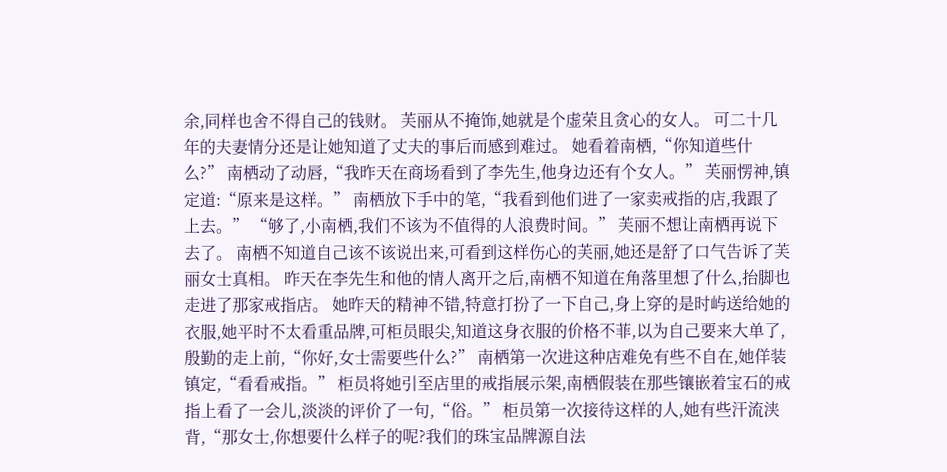余,同样也舍不得自己的钱财。 芙丽从不掩饰,她就是个虚荣且贪心的女人。 可二十几年的夫妻情分还是让她知道了丈夫的事后而感到难过。 她看着南栖,“你知道些什么?” 南栖动了动唇,“我昨天在商场看到了李先生,他身边还有个女人。” 芙丽愣神,镇定道:“原来是这样。” 南栖放下手中的笔,“我看到他们进了一家卖戒指的店,我跟了上去。” “够了,小南栖,我们不该为不值得的人浪费时间。” 芙丽不想让南栖再说下去了。 南栖不知道自己该不该说出来,可看到这样伤心的芙丽,她还是舒了口气告诉了芙丽女士真相。 昨天在李先生和他的情人离开之后,南栖不知道在角落里想了什么,抬脚也走进了那家戒指店。 她昨天的精神不错,特意打扮了一下自己,身上穿的是时屿送给她的衣服,她平时不太看重品牌,可柜员眼尖,知道这身衣服的价格不菲,以为自己要来大单了,殷勤的走上前,“你好,女士需要些什么?” 南栖第一次进这种店难免有些不自在,她佯装镇定,“看看戒指。” 柜员将她引至店里的戒指展示架,南栖假装在那些镶嵌着宝石的戒指上看了一会儿,淡淡的评价了一句,“俗。” 柜员第一次接待这样的人,她有些汗流浃背,“那女士,你想要什么样子的呢?我们的珠宝品牌源自法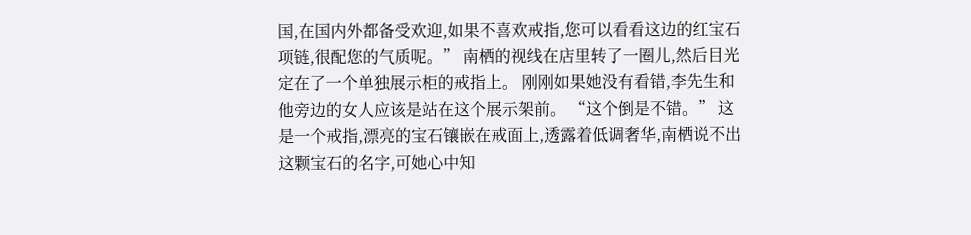国,在国内外都备受欢迎,如果不喜欢戒指,您可以看看这边的红宝石项链,很配您的气质呢。” 南栖的视线在店里转了一圈儿,然后目光定在了一个单独展示柜的戒指上。 刚刚如果她没有看错,李先生和他旁边的女人应该是站在这个展示架前。 “这个倒是不错。” 这是一个戒指,漂亮的宝石镶嵌在戒面上,透露着低调奢华,南栖说不出这颗宝石的名字,可她心中知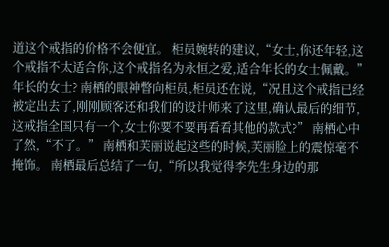道这个戒指的价格不会便宜。 柜员婉转的建议,“女士,你还年轻,这个戒指不太适合你,这个戒指名为永恒之爱,适合年长的女士佩戴。” 年长的女士? 南栖的眼神瞥向柜员,柜员还在说,“况且这个戒指已经被定出去了,刚刚顾客还和我们的设计师来了这里,确认最后的细节,这戒指全国只有一个,女士你要不要再看看其他的款式?” 南栖心中了然,“不了。” 南栖和芙丽说起这些的时候,芙丽脸上的震惊毫不掩饰。 南栖最后总结了一句,“所以我觉得李先生身边的那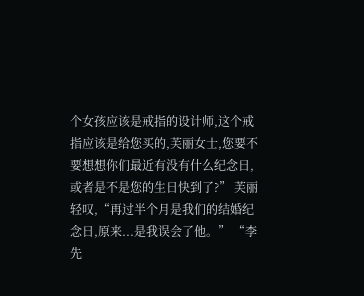个女孩应该是戒指的设计师,这个戒指应该是给您买的,芙丽女士,您要不要想想你们最近有没有什么纪念日,或者是不是您的生日快到了?” 芙丽轻叹,“再过半个月是我们的结婚纪念日,原来...是我误会了他。” “李先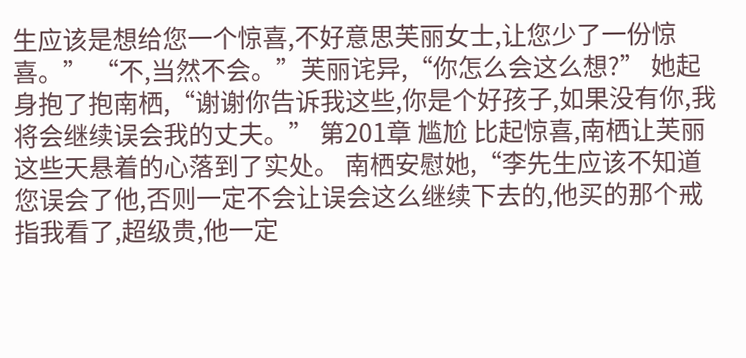生应该是想给您一个惊喜,不好意思芙丽女士,让您少了一份惊喜。” “不,当然不会。”芙丽诧异,“你怎么会这么想?” 她起身抱了抱南栖,“谢谢你告诉我这些,你是个好孩子,如果没有你,我将会继续误会我的丈夫。” 第201章 尴尬 比起惊喜,南栖让芙丽这些天悬着的心落到了实处。 南栖安慰她,“李先生应该不知道您误会了他,否则一定不会让误会这么继续下去的,他买的那个戒指我看了,超级贵,他一定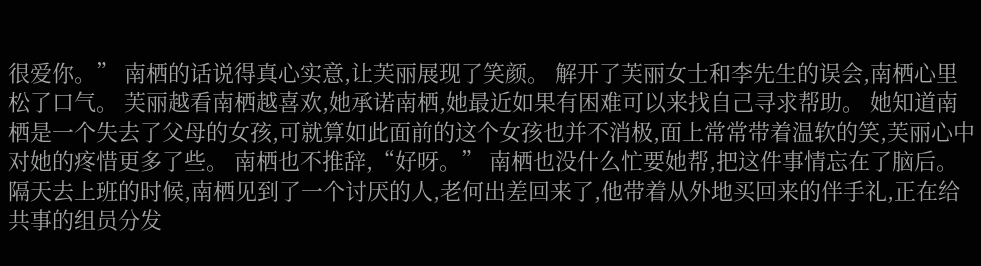很爱你。” 南栖的话说得真心实意,让芙丽展现了笑颜。 解开了芙丽女士和李先生的误会,南栖心里松了口气。 芙丽越看南栖越喜欢,她承诺南栖,她最近如果有困难可以来找自己寻求帮助。 她知道南栖是一个失去了父母的女孩,可就算如此面前的这个女孩也并不消极,面上常常带着温软的笑,芙丽心中对她的疼惜更多了些。 南栖也不推辞,“好呀。” 南栖也没什么忙要她帮,把这件事情忘在了脑后。 隔天去上班的时候,南栖见到了一个讨厌的人,老何出差回来了,他带着从外地买回来的伴手礼,正在给共事的组员分发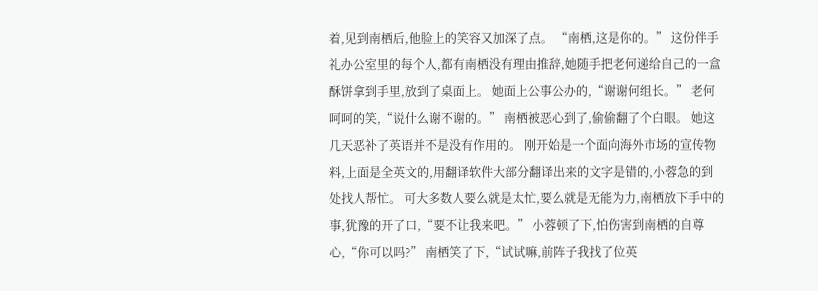着,见到南栖后,他脸上的笑容又加深了点。 “南栖,这是你的。” 这份伴手礼办公室里的每个人,都有南栖没有理由推辞,她随手把老何递给自己的一盒酥饼拿到手里,放到了桌面上。 她面上公事公办的,“谢谢何组长。” 老何呵呵的笑,“说什么谢不谢的。” 南栖被恶心到了,偷偷翻了个白眼。 她这几天恶补了英语并不是没有作用的。 刚开始是一个面向海外市场的宣传物料,上面是全英文的,用翻译软件大部分翻译出来的文字是错的,小蓉急的到处找人帮忙。 可大多数人要么就是太忙,要么就是无能为力,南栖放下手中的事,犹豫的开了口,“要不让我来吧。” 小蓉顿了下,怕伤害到南栖的自尊心,“你可以吗?” 南栖笑了下,“试试嘛,前阵子我找了位英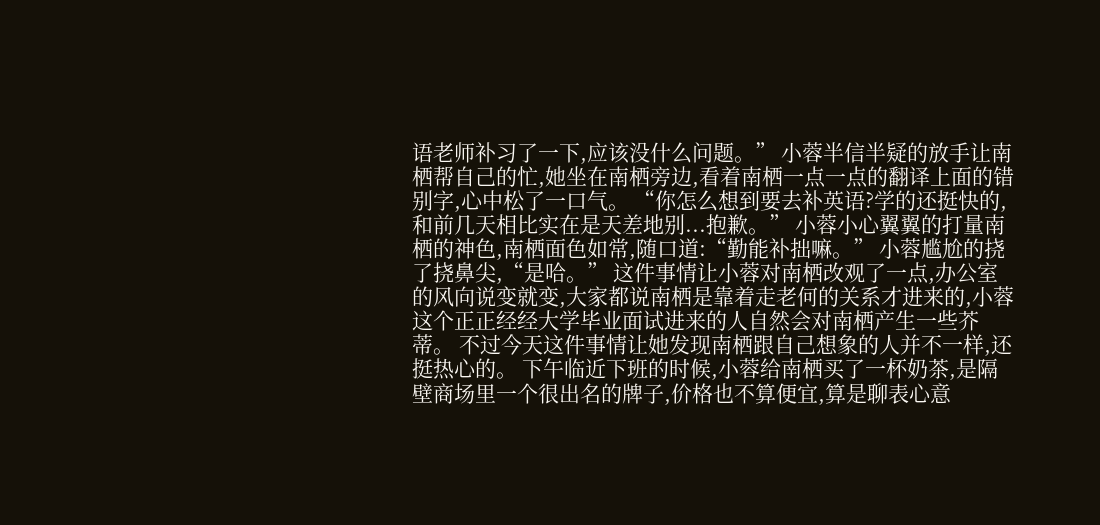语老师补习了一下,应该没什么问题。” 小蓉半信半疑的放手让南栖帮自己的忙,她坐在南栖旁边,看着南栖一点一点的翻译上面的错别字,心中松了一口气。 “你怎么想到要去补英语?学的还挺快的,和前几天相比实在是天差地别...抱歉。” 小蓉小心翼翼的打量南栖的神色,南栖面色如常,随口道:“勤能补拙嘛。” 小蓉尴尬的挠了挠鼻尖,“是哈。” 这件事情让小蓉对南栖改观了一点,办公室的风向说变就变,大家都说南栖是靠着走老何的关系才进来的,小蓉这个正正经经大学毕业面试进来的人自然会对南栖产生一些芥蒂。 不过今天这件事情让她发现南栖跟自己想象的人并不一样,还挺热心的。 下午临近下班的时候,小蓉给南栖买了一杯奶茶,是隔壁商场里一个很出名的牌子,价格也不算便宜,算是聊表心意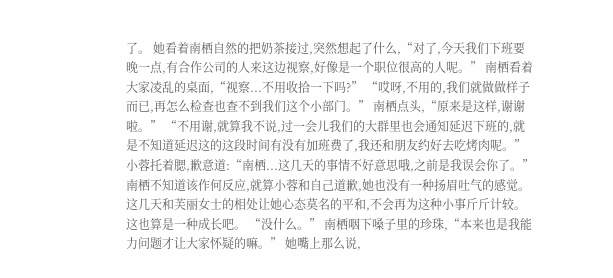了。 她看着南栖自然的把奶茶接过,突然想起了什么,“对了,今天我们下班要晚一点,有合作公司的人来这边视察,好像是一个职位很高的人呢。” 南栖看着大家凌乱的桌面,“视察...不用收拾一下吗?” “哎呀,不用的,我们就做做样子而已,再怎么检查也查不到我们这个小部门。” 南栖点头,“原来是这样,谢谢啦。” “不用谢,就算我不说,过一会儿我们的大群里也会通知延迟下班的,就是不知道延迟这的这段时间有没有加班费了,我还和朋友约好去吃烤肉呢。” 小蓉托着腮,歉意道:“南栖...这几天的事情不好意思哦,之前是我误会你了。” 南栖不知道该作何反应,就算小蓉和自己道歉,她也没有一种扬眉吐气的感觉。 这几天和芙丽女士的相处让她心态莫名的平和,不会再为这种小事斤斤计较。 这也算是一种成长吧。 “没什么。” 南栖咽下嗓子里的珍珠,“本来也是我能力问题才让大家怀疑的嘛。” 她嘴上那么说,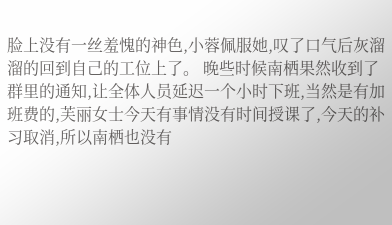脸上没有一丝羞愧的神色,小蓉佩服她,叹了口气后灰溜溜的回到自己的工位上了。 晚些时候南栖果然收到了群里的通知,让全体人员延迟一个小时下班,当然是有加班费的,芙丽女士今天有事情没有时间授课了,今天的补习取消,所以南栖也没有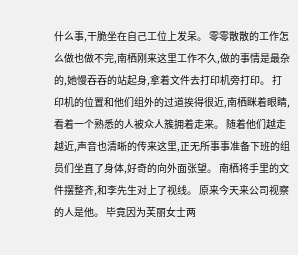什么事,干脆坐在自己工位上发呆。 零零散散的工作怎么做也做不完,南栖刚来这里工作不久,做的事情是最杂的,她慢吞吞的站起身,拿着文件去打印机旁打印。 打印机的位置和他们组外的过道挨得很近,南栖眯着眼睛,看着一个熟悉的人被众人簇拥着走来。 随着他们越走越近,声音也清晰的传来这里,正无所事事准备下班的组员们坐直了身体,好奇的向外面张望。 南栖将手里的文件摆整齐,和李先生对上了视线。 原来今天来公司视察的人是他。 毕竟因为芙丽女士两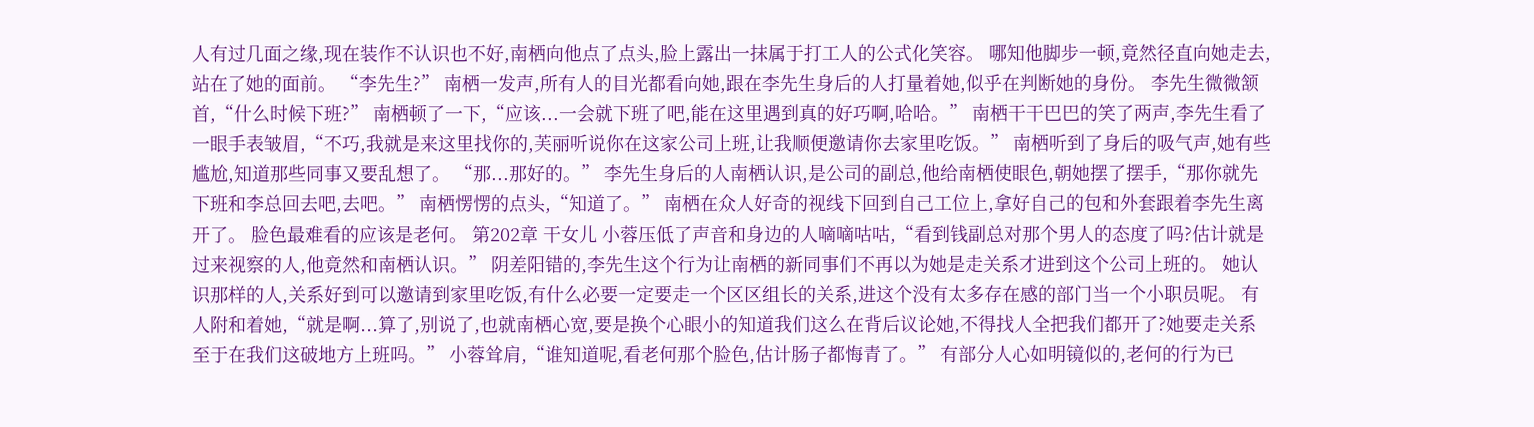人有过几面之缘,现在装作不认识也不好,南栖向他点了点头,脸上露出一抹属于打工人的公式化笑容。 哪知他脚步一顿,竟然径直向她走去,站在了她的面前。 “李先生?” 南栖一发声,所有人的目光都看向她,跟在李先生身后的人打量着她,似乎在判断她的身份。 李先生微微颔首,“什么时候下班?” 南栖顿了一下,“应该...一会就下班了吧,能在这里遇到真的好巧啊,哈哈。” 南栖干干巴巴的笑了两声,李先生看了一眼手表皱眉,“不巧,我就是来这里找你的,芙丽听说你在这家公司上班,让我顺便邀请你去家里吃饭。” 南栖听到了身后的吸气声,她有些尴尬,知道那些同事又要乱想了。 “那...那好的。” 李先生身后的人南栖认识,是公司的副总,他给南栖使眼色,朝她摆了摆手,“那你就先下班和李总回去吧,去吧。” 南栖愣愣的点头,“知道了。” 南栖在众人好奇的视线下回到自己工位上,拿好自己的包和外套跟着李先生离开了。 脸色最难看的应该是老何。 第202章 干女儿 小蓉压低了声音和身边的人嘀嘀咕咕,“看到钱副总对那个男人的态度了吗?估计就是过来视察的人,他竟然和南栖认识。” 阴差阳错的,李先生这个行为让南栖的新同事们不再以为她是走关系才进到这个公司上班的。 她认识那样的人,关系好到可以邀请到家里吃饭,有什么必要一定要走一个区区组长的关系,进这个没有太多存在感的部门当一个小职员呢。 有人附和着她,“就是啊...算了,别说了,也就南栖心宽,要是换个心眼小的知道我们这么在背后议论她,不得找人全把我们都开了?她要走关系至于在我们这破地方上班吗。” 小蓉耸肩,“谁知道呢,看老何那个脸色,估计肠子都悔青了。” 有部分人心如明镜似的,老何的行为已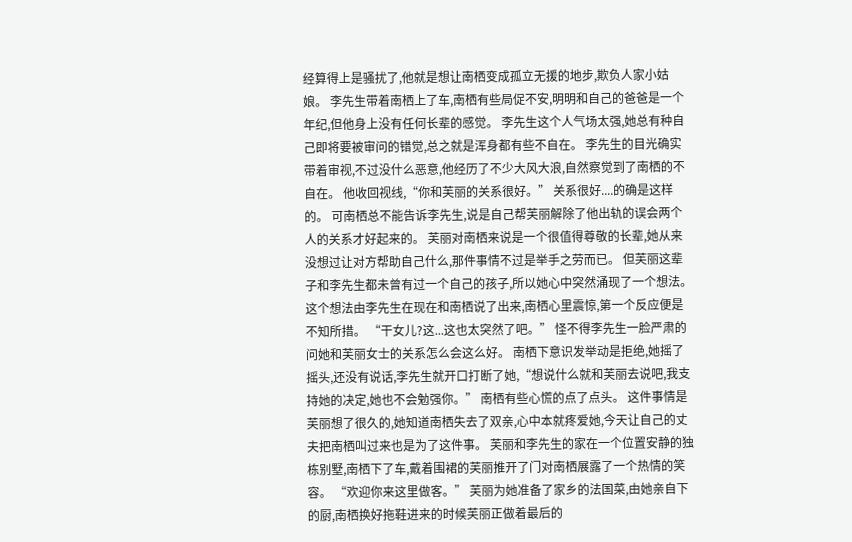经算得上是骚扰了,他就是想让南栖变成孤立无援的地步,欺负人家小姑娘。 李先生带着南栖上了车,南栖有些局促不安,明明和自己的爸爸是一个年纪,但他身上没有任何长辈的感觉。 李先生这个人气场太强,她总有种自己即将要被审问的错觉,总之就是浑身都有些不自在。 李先生的目光确实带着审视,不过没什么恶意,他经历了不少大风大浪,自然察觉到了南栖的不自在。 他收回视线,“你和芙丽的关系很好。” 关系很好....的确是这样的。 可南栖总不能告诉李先生,说是自己帮芙丽解除了他出轨的误会两个人的关系才好起来的。 芙丽对南栖来说是一个很值得尊敬的长辈,她从来没想过让对方帮助自己什么,那件事情不过是举手之劳而已。 但芙丽这辈子和李先生都未曾有过一个自己的孩子,所以她心中突然涌现了一个想法。 这个想法由李先生在现在和南栖说了出来,南栖心里震惊,第一个反应便是不知所措。 “干女儿?这...这也太突然了吧。” 怪不得李先生一脸严肃的问她和芙丽女士的关系怎么会这么好。 南栖下意识发举动是拒绝,她摇了摇头,还没有说话,李先生就开口打断了她,“想说什么就和芙丽去说吧,我支持她的决定,她也不会勉强你。” 南栖有些心慌的点了点头。 这件事情是芙丽想了很久的,她知道南栖失去了双亲,心中本就疼爱她,今天让自己的丈夫把南栖叫过来也是为了这件事。 芙丽和李先生的家在一个位置安静的独栋别墅,南栖下了车,戴着围裙的芙丽推开了门对南栖展露了一个热情的笑容。 “欢迎你来这里做客。” 芙丽为她准备了家乡的法国菜,由她亲自下的厨,南栖换好拖鞋进来的时候芙丽正做着最后的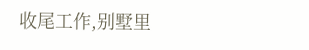收尾工作,别墅里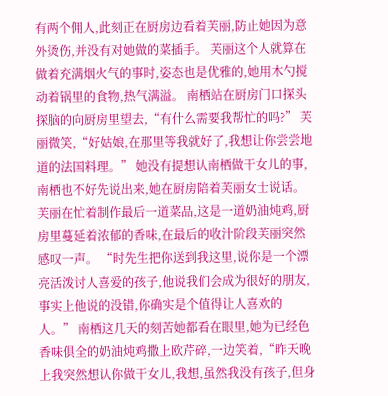有两个佣人,此刻正在厨房边看着芙丽,防止她因为意外烫伤,并没有对她做的菜插手。 芙丽这个人就算在做着充满烟火气的事时,姿态也是优雅的,她用木勺搅动着锅里的食物,热气满溢。 南栖站在厨房门口探头探脑的向厨房里望去,“有什么需要我帮忙的吗?” 芙丽微笑,“好姑娘,在那里等我就好了,我想让你尝尝地道的法国料理。” 她没有提想认南栖做干女儿的事,南栖也不好先说出来,她在厨房陪着芙丽女士说话。 芙丽在忙着制作最后一道菜品,这是一道奶油炖鸡,厨房里蔓延着浓郁的香味,在最后的收汁阶段芙丽突然感叹一声。 “时先生把你送到我这里,说你是一个漂亮活泼讨人喜爱的孩子,他说我们会成为很好的朋友,事实上他说的没错,你确实是个值得让人喜欢的人。” 南栖这几天的刻苦她都看在眼里,她为已经色香味俱全的奶油炖鸡撒上欧芹碎,一边笑着,“昨天晚上我突然想认你做干女儿,我想,虽然我没有孩子,但身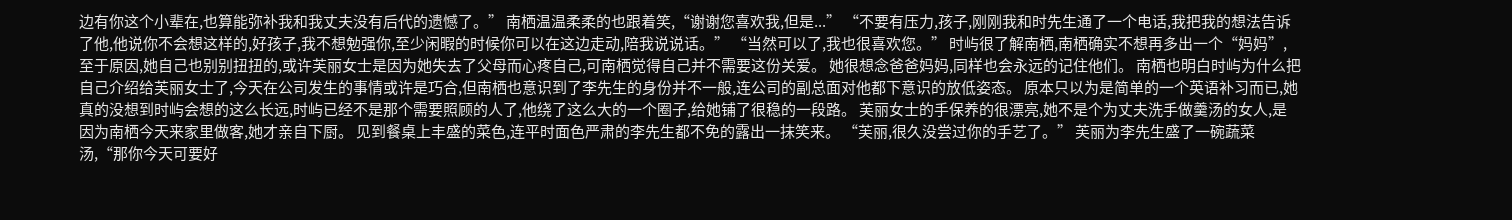边有你这个小辈在,也算能弥补我和我丈夫没有后代的遗憾了。” 南栖温温柔柔的也跟着笑,“谢谢您喜欢我,但是...” “不要有压力,孩子,刚刚我和时先生通了一个电话,我把我的想法告诉了他,他说你不会想这样的,好孩子,我不想勉强你,至少闲暇的时候你可以在这边走动,陪我说说话。” “当然可以了,我也很喜欢您。” 时屿很了解南栖,南栖确实不想再多出一个“妈妈”,至于原因,她自己也别别扭扭的,或许芙丽女士是因为她失去了父母而心疼自己,可南栖觉得自己并不需要这份关爱。 她很想念爸爸妈妈,同样也会永远的记住他们。 南栖也明白时屿为什么把自己介绍给芙丽女士了,今天在公司发生的事情或许是巧合,但南栖也意识到了李先生的身份并不一般,连公司的副总面对他都下意识的放低姿态。 原本只以为是简单的一个英语补习而已,她真的没想到时屿会想的这么长远,时屿已经不是那个需要照顾的人了,他绕了这么大的一个圈子,给她铺了很稳的一段路。 芙丽女士的手保养的很漂亮,她不是个为丈夫洗手做羹汤的女人,是因为南栖今天来家里做客,她才亲自下厨。 见到餐桌上丰盛的菜色,连平时面色严肃的李先生都不免的露出一抹笑来。 “芙丽,很久没尝过你的手艺了。” 芙丽为李先生盛了一碗蔬菜汤,“那你今天可要好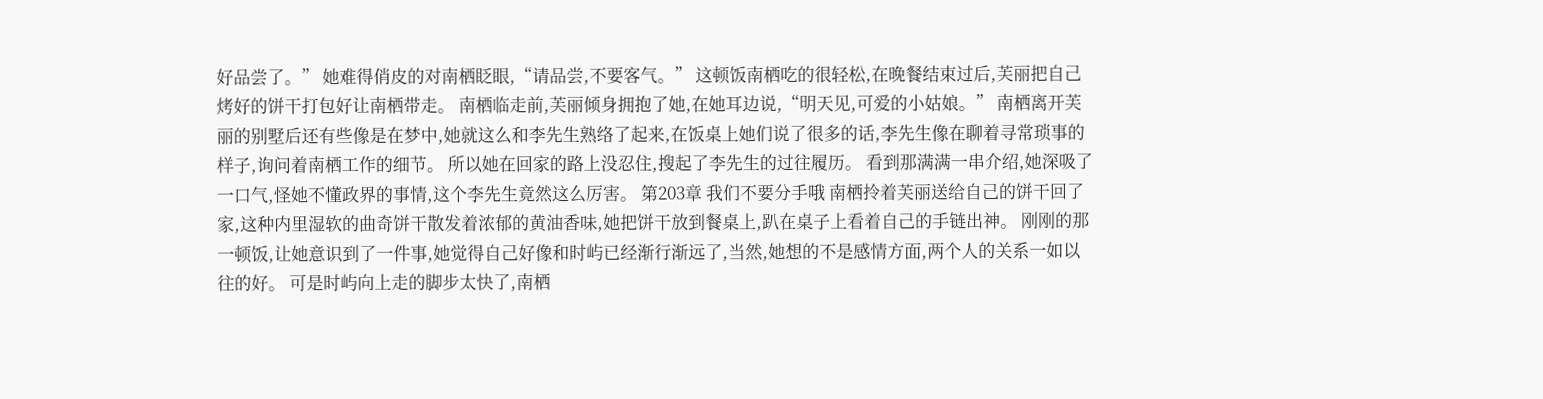好品尝了。” 她难得俏皮的对南栖眨眼,“请品尝,不要客气。” 这顿饭南栖吃的很轻松,在晚餐结束过后,芙丽把自己烤好的饼干打包好让南栖带走。 南栖临走前,芙丽倾身拥抱了她,在她耳边说,“明天见,可爱的小姑娘。” 南栖离开芙丽的别墅后还有些像是在梦中,她就这么和李先生熟络了起来,在饭桌上她们说了很多的话,李先生像在聊着寻常琐事的样子,询问着南栖工作的细节。 所以她在回家的路上没忍住,搜起了李先生的过往履历。 看到那满满一串介绍,她深吸了一口气,怪她不懂政界的事情,这个李先生竟然这么厉害。 第203章 我们不要分手哦 南栖拎着芙丽送给自己的饼干回了家,这种内里湿软的曲奇饼干散发着浓郁的黄油香味,她把饼干放到餐桌上,趴在桌子上看着自己的手链出神。 刚刚的那一顿饭,让她意识到了一件事,她觉得自己好像和时屿已经渐行渐远了,当然,她想的不是感情方面,两个人的关系一如以往的好。 可是时屿向上走的脚步太快了,南栖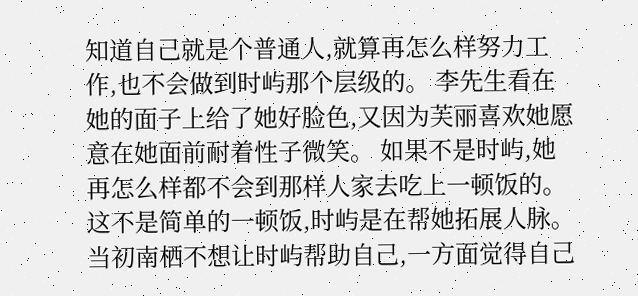知道自己就是个普通人,就算再怎么样努力工作,也不会做到时屿那个层级的。 李先生看在她的面子上给了她好脸色,又因为芙丽喜欢她愿意在她面前耐着性子微笑。 如果不是时屿,她再怎么样都不会到那样人家去吃上一顿饭的。 这不是简单的一顿饭,时屿是在帮她拓展人脉。 当初南栖不想让时屿帮助自己,一方面觉得自己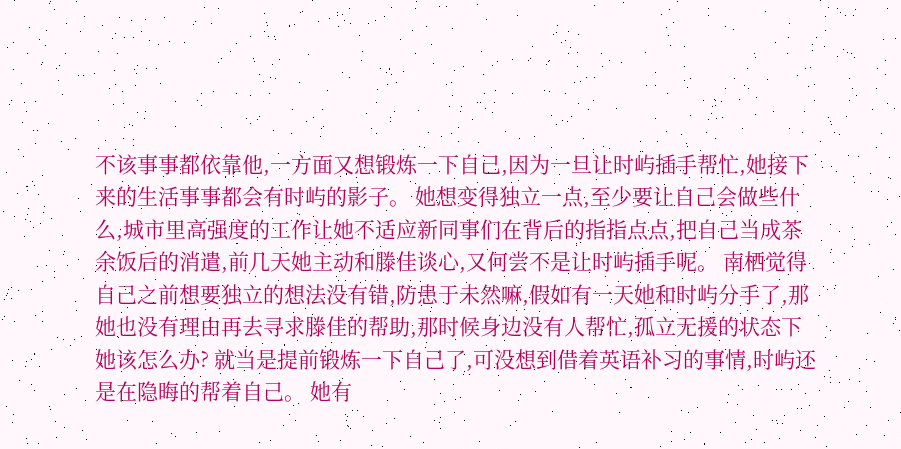不该事事都依靠他,一方面又想锻炼一下自己,因为一旦让时屿插手帮忙,她接下来的生活事事都会有时屿的影子。 她想变得独立一点,至少要让自己会做些什么,城市里高强度的工作让她不适应新同事们在背后的指指点点,把自己当成茶余饭后的消遣,前几天她主动和滕佳谈心,又何尝不是让时屿插手呢。 南栖觉得自己之前想要独立的想法没有错,防患于未然嘛,假如有一天她和时屿分手了,那她也没有理由再去寻求滕佳的帮助,那时候身边没有人帮忙,孤立无援的状态下她该怎么办? 就当是提前锻炼一下自己了,可没想到借着英语补习的事情,时屿还是在隐晦的帮着自己。 她有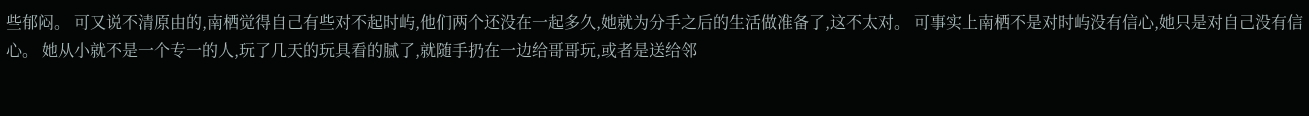些郁闷。 可又说不清原由的,南栖觉得自己有些对不起时屿,他们两个还没在一起多久,她就为分手之后的生活做准备了,这不太对。 可事实上南栖不是对时屿没有信心,她只是对自己没有信心。 她从小就不是一个专一的人,玩了几天的玩具看的腻了,就随手扔在一边给哥哥玩,或者是送给邻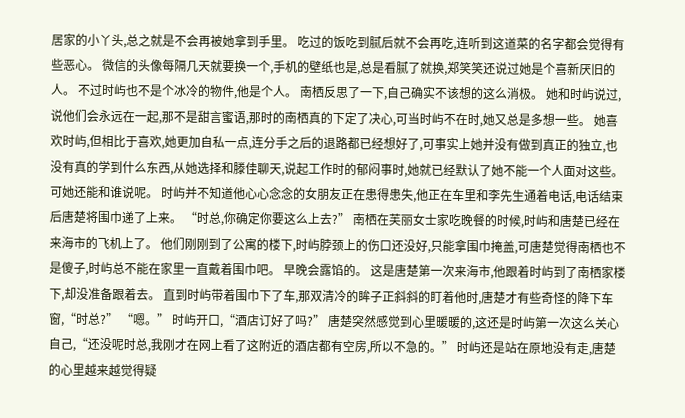居家的小丫头,总之就是不会再被她拿到手里。 吃过的饭吃到腻后就不会再吃,连听到这道菜的名字都会觉得有些恶心。 微信的头像每隔几天就要换一个,手机的壁纸也是,总是看腻了就换,郑笑笑还说过她是个喜新厌旧的人。 不过时屿也不是个冰冷的物件,他是个人。 南栖反思了一下,自己确实不该想的这么消极。 她和时屿说过,说他们会永远在一起,那不是甜言蜜语,那时的南栖真的下定了决心,可当时屿不在时,她又总是多想一些。 她喜欢时屿,但相比于喜欢,她更加自私一点,连分手之后的退路都已经想好了,可事实上她并没有做到真正的独立,也没有真的学到什么东西,从她选择和滕佳聊天,说起工作时的郁闷事时,她就已经默认了她不能一个人面对这些。 可她还能和谁说呢。 时屿并不知道他心心念念的女朋友正在患得患失,他正在车里和李先生通着电话,电话结束后唐楚将围巾递了上来。 “时总,你确定你要这么上去?” 南栖在芙丽女士家吃晚餐的时候,时屿和唐楚已经在来海市的飞机上了。 他们刚刚到了公寓的楼下,时屿脖颈上的伤口还没好,只能拿围巾掩盖,可唐楚觉得南栖也不是傻子,时屿总不能在家里一直戴着围巾吧。 早晚会露馅的。 这是唐楚第一次来海市,他跟着时屿到了南栖家楼下,却没准备跟着去。 直到时屿带着围巾下了车,那双清冷的眸子正斜斜的盯着他时,唐楚才有些奇怪的降下车窗,“时总?” “嗯。” 时屿开口,“酒店订好了吗?” 唐楚突然感觉到心里暖暖的,这还是时屿第一次这么关心自己,“还没呢时总,我刚才在网上看了这附近的酒店都有空房,所以不急的。” 时屿还是站在原地没有走,唐楚的心里越来越觉得疑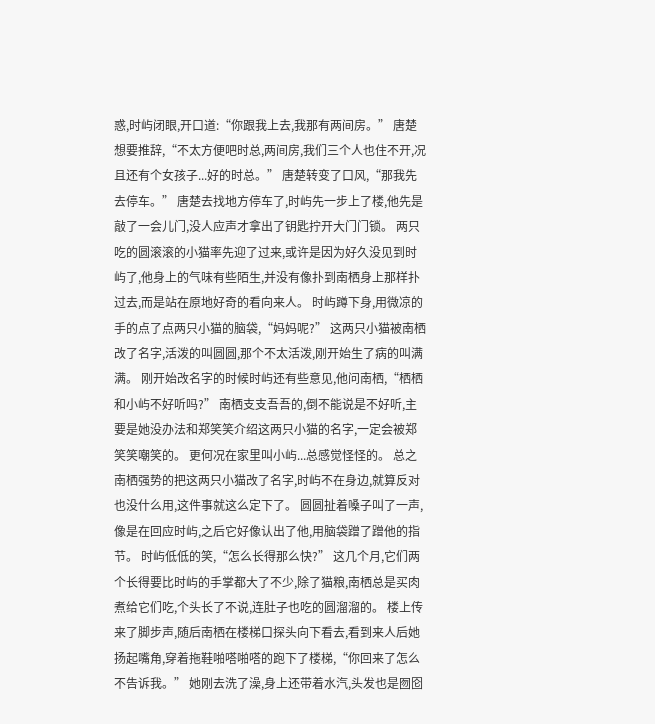惑,时屿闭眼,开口道:“你跟我上去,我那有两间房。” 唐楚想要推辞,“不太方便吧时总,两间房,我们三个人也住不开,况且还有个女孩子...好的时总。” 唐楚转变了口风,“那我先去停车。” 唐楚去找地方停车了,时屿先一步上了楼,他先是敲了一会儿门,没人应声才拿出了钥匙拧开大门门锁。 两只吃的圆滚滚的小猫率先迎了过来,或许是因为好久没见到时屿了,他身上的气味有些陌生,并没有像扑到南栖身上那样扑过去,而是站在原地好奇的看向来人。 时屿蹲下身,用微凉的手的点了点两只小猫的脑袋,“妈妈呢?” 这两只小猫被南栖改了名字,活泼的叫圆圆,那个不太活泼,刚开始生了病的叫满满。 刚开始改名字的时候时屿还有些意见,他问南栖,“栖栖和小屿不好听吗?” 南栖支支吾吾的,倒不能说是不好听,主要是她没办法和郑笑笑介绍这两只小猫的名字,一定会被郑笑笑嘲笑的。 更何况在家里叫小屿...总感觉怪怪的。 总之南栖强势的把这两只小猫改了名字,时屿不在身边,就算反对也没什么用,这件事就这么定下了。 圆圆扯着嗓子叫了一声,像是在回应时屿,之后它好像认出了他,用脑袋蹭了蹭他的指节。 时屿低低的笑,“怎么长得那么快?” 这几个月,它们两个长得要比时屿的手掌都大了不少,除了猫粮,南栖总是买肉煮给它们吃,个头长了不说,连肚子也吃的圆溜溜的。 楼上传来了脚步声,随后南栖在楼梯口探头向下看去,看到来人后她扬起嘴角,穿着拖鞋啪嗒啪嗒的跑下了楼梯,“你回来了怎么不告诉我。” 她刚去洗了澡,身上还带着水汽,头发也是囫囵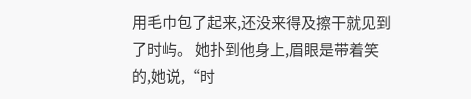用毛巾包了起来,还没来得及擦干就见到了时屿。 她扑到他身上,眉眼是带着笑的,她说,“时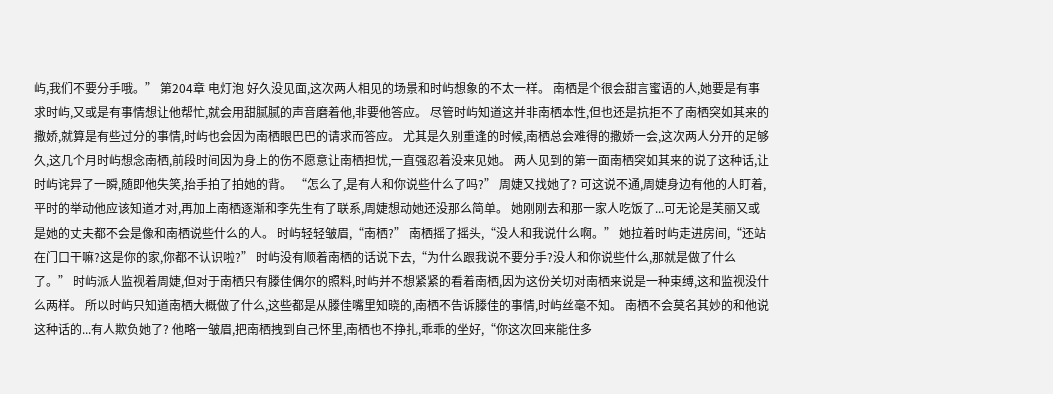屿,我们不要分手哦。” 第204章 电灯泡 好久没见面,这次两人相见的场景和时屿想象的不太一样。 南栖是个很会甜言蜜语的人,她要是有事求时屿,又或是有事情想让他帮忙,就会用甜腻腻的声音磨着他,非要他答应。 尽管时屿知道这并非南栖本性,但也还是抗拒不了南栖突如其来的撒娇,就算是有些过分的事情,时屿也会因为南栖眼巴巴的请求而答应。 尤其是久别重逢的时候,南栖总会难得的撒娇一会,这次两人分开的足够久,这几个月时屿想念南栖,前段时间因为身上的伤不愿意让南栖担忧,一直强忍着没来见她。 两人见到的第一面南栖突如其来的说了这种话,让时屿诧异了一瞬,随即他失笑,抬手拍了拍她的背。 “怎么了,是有人和你说些什么了吗?” 周婕又找她了? 可这说不通,周婕身边有他的人盯着,平时的举动他应该知道才对,再加上南栖逐渐和李先生有了联系,周婕想动她还没那么简单。 她刚刚去和那一家人吃饭了...可无论是芙丽又或是她的丈夫都不会是像和南栖说些什么的人。 时屿轻轻皱眉,“南栖?” 南栖摇了摇头,“没人和我说什么啊。” 她拉着时屿走进房间,“还站在门口干嘛?这是你的家,你都不认识啦?” 时屿没有顺着南栖的话说下去,“为什么跟我说不要分手?没人和你说些什么,那就是做了什么了。” 时屿派人监视着周婕,但对于南栖只有滕佳偶尔的照料,时屿并不想紧紧的看着南栖,因为这份关切对南栖来说是一种束缚,这和监视没什么两样。 所以时屿只知道南栖大概做了什么,这些都是从滕佳嘴里知晓的,南栖不告诉滕佳的事情,时屿丝毫不知。 南栖不会莫名其妙的和他说这种话的...有人欺负她了? 他略一皱眉,把南栖拽到自己怀里,南栖也不挣扎,乖乖的坐好,“你这次回来能住多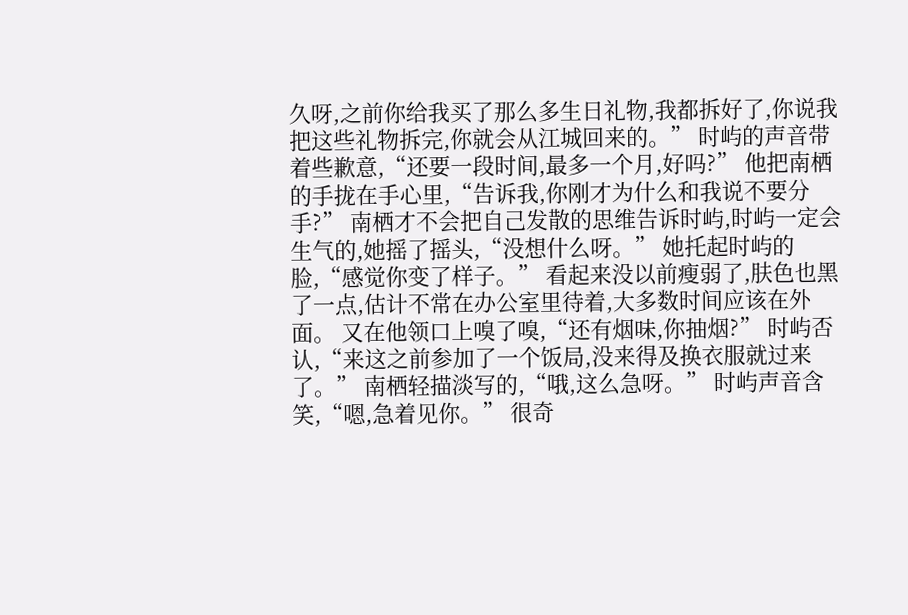久呀,之前你给我买了那么多生日礼物,我都拆好了,你说我把这些礼物拆完,你就会从江城回来的。” 时屿的声音带着些歉意,“还要一段时间,最多一个月,好吗?” 他把南栖的手拢在手心里,“告诉我,你刚才为什么和我说不要分手?” 南栖才不会把自己发散的思维告诉时屿,时屿一定会生气的,她摇了摇头,“没想什么呀。” 她托起时屿的脸,“感觉你变了样子。” 看起来没以前瘦弱了,肤色也黑了一点,估计不常在办公室里待着,大多数时间应该在外面。 又在他领口上嗅了嗅,“还有烟味,你抽烟?” 时屿否认,“来这之前参加了一个饭局,没来得及换衣服就过来了。” 南栖轻描淡写的,“哦,这么急呀。” 时屿声音含笑,“嗯,急着见你。” 很奇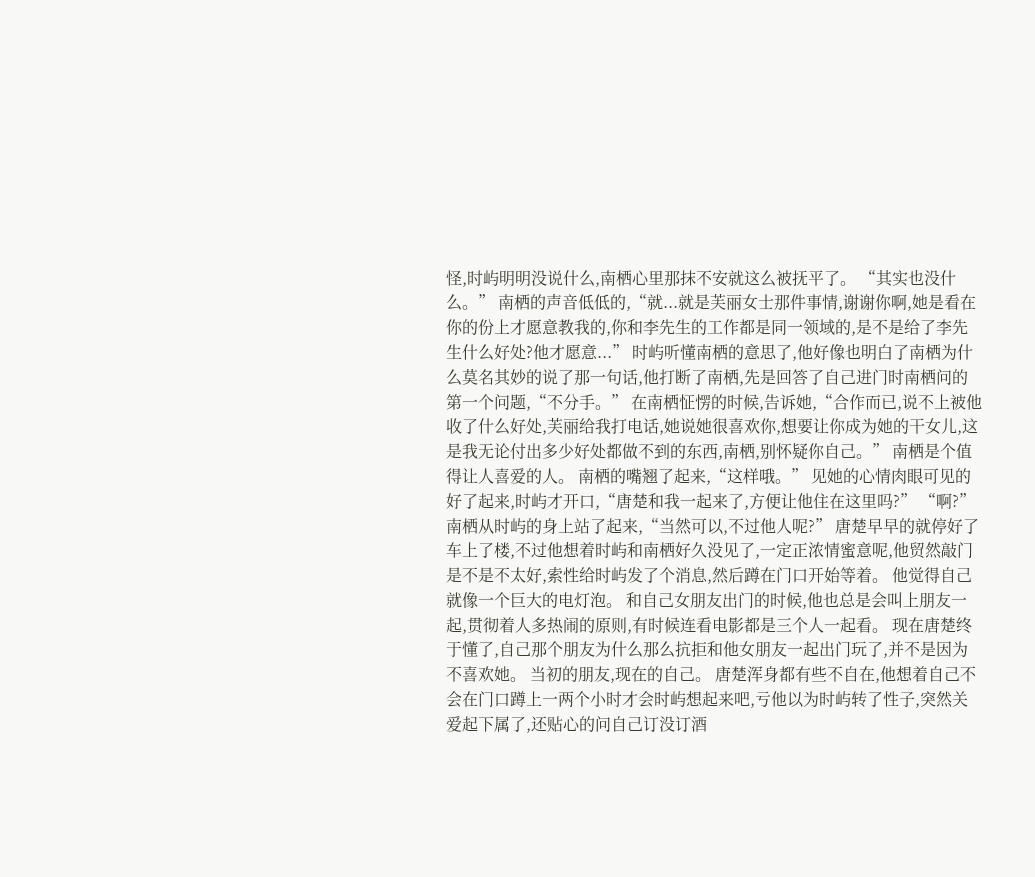怪,时屿明明没说什么,南栖心里那抹不安就这么被抚平了。 “其实也没什么。” 南栖的声音低低的,“就...就是芙丽女士那件事情,谢谢你啊,她是看在你的份上才愿意教我的,你和李先生的工作都是同一领域的,是不是给了李先生什么好处?他才愿意...” 时屿听懂南栖的意思了,他好像也明白了南栖为什么莫名其妙的说了那一句话,他打断了南栖,先是回答了自己进门时南栖问的第一个问题,“不分手。” 在南栖怔愣的时候,告诉她,“合作而已,说不上被他收了什么好处,芙丽给我打电话,她说她很喜欢你,想要让你成为她的干女儿,这是我无论付出多少好处都做不到的东西,南栖,别怀疑你自己。” 南栖是个值得让人喜爱的人。 南栖的嘴翘了起来,“这样哦。” 见她的心情肉眼可见的好了起来,时屿才开口,“唐楚和我一起来了,方便让他住在这里吗?” “啊?”南栖从时屿的身上站了起来,“当然可以,不过他人呢?” 唐楚早早的就停好了车上了楼,不过他想着时屿和南栖好久没见了,一定正浓情蜜意呢,他贸然敲门是不是不太好,索性给时屿发了个消息,然后蹲在门口开始等着。 他觉得自己就像一个巨大的电灯泡。 和自己女朋友出门的时候,他也总是会叫上朋友一起,贯彻着人多热闹的原则,有时候连看电影都是三个人一起看。 现在唐楚终于懂了,自己那个朋友为什么那么抗拒和他女朋友一起出门玩了,并不是因为不喜欢她。 当初的朋友,现在的自己。 唐楚浑身都有些不自在,他想着自己不会在门口蹲上一两个小时才会时屿想起来吧,亏他以为时屿转了性子,突然关爱起下属了,还贴心的问自己订没订酒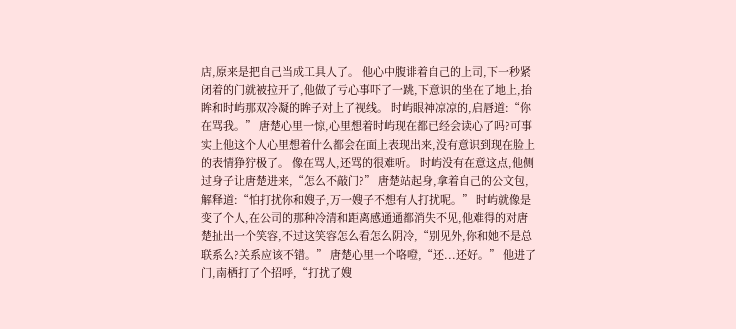店,原来是把自己当成工具人了。 他心中腹诽着自己的上司,下一秒紧闭着的门就被拉开了,他做了亏心事吓了一跳,下意识的坐在了地上,抬眸和时屿那双冷凝的眸子对上了视线。 时屿眼神凉凉的,启唇道:“你在骂我。” 唐楚心里一惊,心里想着时屿现在都已经会读心了吗?可事实上他这个人心里想着什么都会在面上表现出来,没有意识到现在脸上的表情狰狞极了。 像在骂人,还骂的很难听。 时屿没有在意这点,他侧过身子让唐楚进来,“怎么不敲门?” 唐楚站起身,拿着自己的公文包,解释道:“怕打扰你和嫂子,万一嫂子不想有人打扰呢。” 时屿就像是变了个人,在公司的那种冷清和距离感通通都消失不见,他难得的对唐楚扯出一个笑容,不过这笑容怎么看怎么阴冷,“别见外,你和她不是总联系么?关系应该不错。” 唐楚心里一个咯噔,“还...还好。” 他进了门,南栖打了个招呼,“打扰了嫂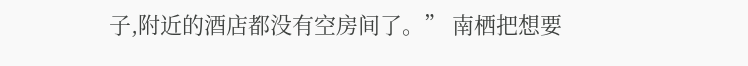子,附近的酒店都没有空房间了。” 南栖把想要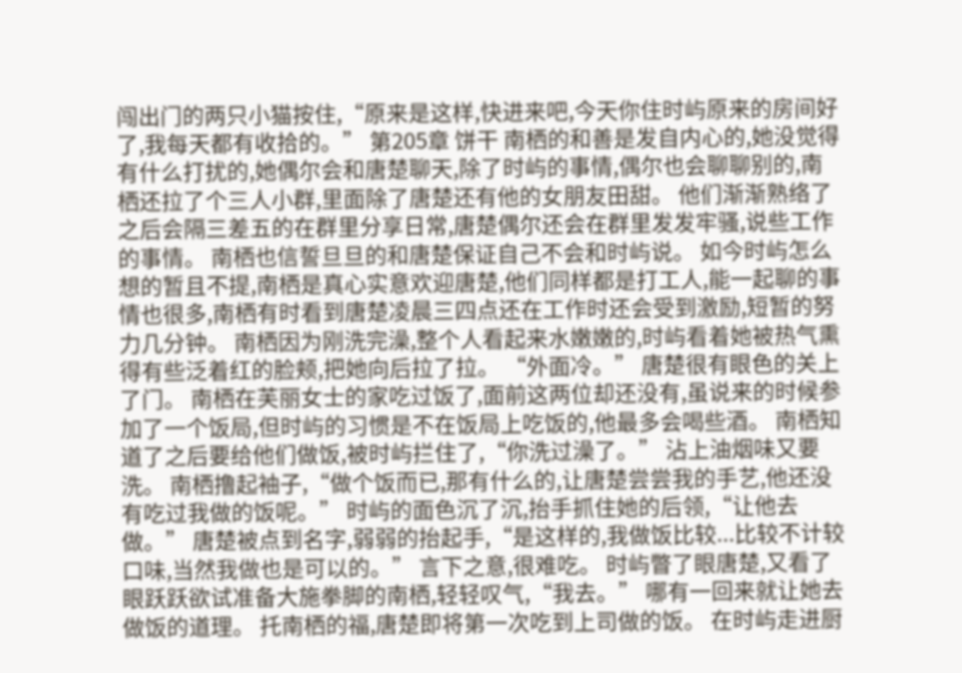闯出门的两只小猫按住,“原来是这样,快进来吧,今天你住时屿原来的房间好了,我每天都有收拾的。” 第205章 饼干 南栖的和善是发自内心的,她没觉得有什么打扰的,她偶尔会和唐楚聊天,除了时屿的事情,偶尔也会聊聊别的,南栖还拉了个三人小群,里面除了唐楚还有他的女朋友田甜。 他们渐渐熟络了之后会隔三差五的在群里分享日常,唐楚偶尔还会在群里发发牢骚,说些工作的事情。 南栖也信誓旦旦的和唐楚保证自己不会和时屿说。 如今时屿怎么想的暂且不提,南栖是真心实意欢迎唐楚,他们同样都是打工人,能一起聊的事情也很多,南栖有时看到唐楚凌晨三四点还在工作时还会受到激励,短暂的努力几分钟。 南栖因为刚洗完澡,整个人看起来水嫩嫩的,时屿看着她被热气熏得有些泛着红的脸颊,把她向后拉了拉。 “外面冷。” 唐楚很有眼色的关上了门。 南栖在芙丽女士的家吃过饭了,面前这两位却还没有,虽说来的时候参加了一个饭局,但时屿的习惯是不在饭局上吃饭的,他最多会喝些酒。 南栖知道了之后要给他们做饭,被时屿拦住了,“你洗过澡了。” 沾上油烟味又要洗。 南栖撸起袖子,“做个饭而已,那有什么的,让唐楚尝尝我的手艺,他还没有吃过我做的饭呢。” 时屿的面色沉了沉,抬手抓住她的后领,“让他去做。” 唐楚被点到名字,弱弱的抬起手,“是这样的,我做饭比较...比较不计较口味,当然我做也是可以的。” 言下之意,很难吃。 时屿瞥了眼唐楚,又看了眼跃跃欲试准备大施拳脚的南栖,轻轻叹气,“我去。” 哪有一回来就让她去做饭的道理。 托南栖的福,唐楚即将第一次吃到上司做的饭。 在时屿走进厨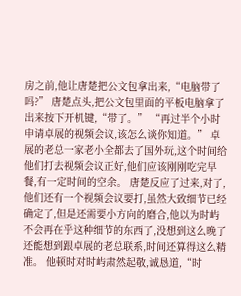房之前,他让唐楚把公文包拿出来,“电脑带了吗?” 唐楚点头,把公文包里面的平板电脑拿了出来按下开机键,“带了。” “再过半个小时申请卓展的视频会议,该怎么谈你知道。” 卓展的老总一家老小全都去了国外玩,这个时间给他们打去视频会议正好,他们应该刚刚吃完早餐,有一定时间的空余。 唐楚反应了过来,对了,他们还有一个视频会议要打,虽然大致细节已经确定了,但是还需要小方向的磨合,他以为时屿不会再在乎这种细节的东西了,没想到这么晚了还能想到跟卓展的老总联系,时间还算得这么精准。 他顿时对时屿肃然起敬,诚恳道,“时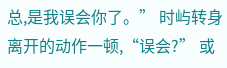总,是我误会你了。” 时屿转身离开的动作一顿,“误会?” 或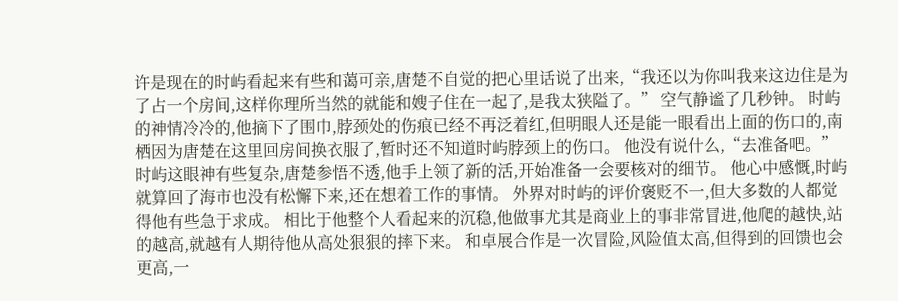许是现在的时屿看起来有些和蔼可亲,唐楚不自觉的把心里话说了出来,“我还以为你叫我来这边住是为了占一个房间,这样你理所当然的就能和嫂子住在一起了,是我太狭隘了。” 空气静谧了几秒钟。 时屿的神情冷冷的,他摘下了围巾,脖颈处的伤痕已经不再泛着红,但明眼人还是能一眼看出上面的伤口的,南栖因为唐楚在这里回房间换衣服了,暂时还不知道时屿脖颈上的伤口。 他没有说什么,“去准备吧。” 时屿这眼神有些复杂,唐楚参悟不透,他手上领了新的活,开始准备一会要核对的细节。 他心中感慨,时屿就算回了海市也没有松懈下来,还在想着工作的事情。 外界对时屿的评价褒贬不一,但大多数的人都觉得他有些急于求成。 相比于他整个人看起来的沉稳,他做事尤其是商业上的事非常冒进,他爬的越快,站的越高,就越有人期待他从高处狠狠的摔下来。 和卓展合作是一次冒险,风险值太高,但得到的回馈也会更高,一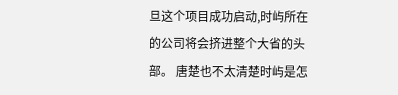旦这个项目成功启动,时屿所在的公司将会挤进整个大省的头部。 唐楚也不太清楚时屿是怎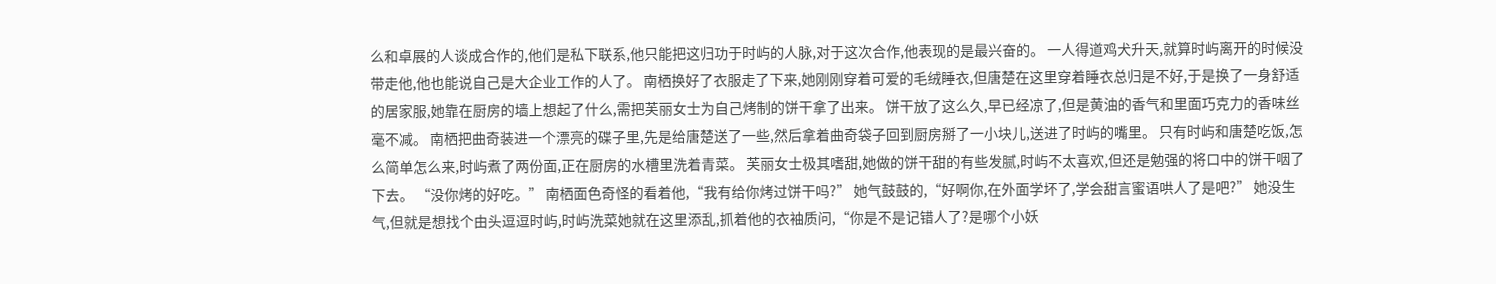么和卓展的人谈成合作的,他们是私下联系,他只能把这归功于时屿的人脉,对于这次合作,他表现的是最兴奋的。 一人得道鸡犬升天,就算时屿离开的时候没带走他,他也能说自己是大企业工作的人了。 南栖换好了衣服走了下来,她刚刚穿着可爱的毛绒睡衣,但唐楚在这里穿着睡衣总归是不好,于是换了一身舒适的居家服,她靠在厨房的墙上想起了什么,需把芙丽女士为自己烤制的饼干拿了出来。 饼干放了这么久,早已经凉了,但是黄油的香气和里面巧克力的香味丝毫不减。 南栖把曲奇装进一个漂亮的碟子里,先是给唐楚送了一些,然后拿着曲奇袋子回到厨房掰了一小块儿,送进了时屿的嘴里。 只有时屿和唐楚吃饭,怎么简单怎么来,时屿煮了两份面,正在厨房的水槽里洗着青菜。 芙丽女士极其嗜甜,她做的饼干甜的有些发腻,时屿不太喜欢,但还是勉强的将口中的饼干咽了下去。 “没你烤的好吃。” 南栖面色奇怪的看着他,“我有给你烤过饼干吗?” 她气鼓鼓的,“好啊你,在外面学坏了,学会甜言蜜语哄人了是吧?” 她没生气,但就是想找个由头逗逗时屿,时屿洗菜她就在这里添乱,抓着他的衣袖质问,“你是不是记错人了?是哪个小妖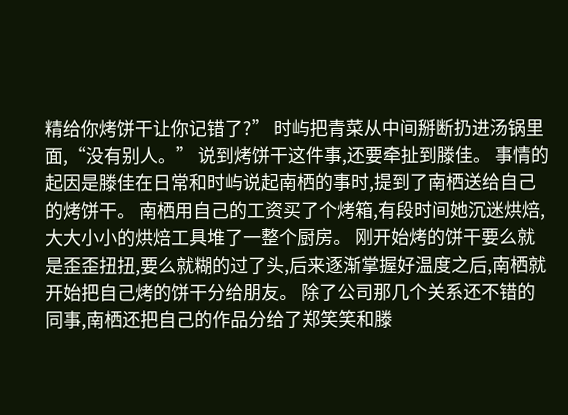精给你烤饼干让你记错了?” 时屿把青菜从中间掰断扔进汤锅里面,“没有别人。” 说到烤饼干这件事,还要牵扯到滕佳。 事情的起因是滕佳在日常和时屿说起南栖的事时,提到了南栖送给自己的烤饼干。 南栖用自己的工资买了个烤箱,有段时间她沉迷烘焙,大大小小的烘焙工具堆了一整个厨房。 刚开始烤的饼干要么就是歪歪扭扭,要么就糊的过了头,后来逐渐掌握好温度之后,南栖就开始把自己烤的饼干分给朋友。 除了公司那几个关系还不错的同事,南栖还把自己的作品分给了郑笑笑和滕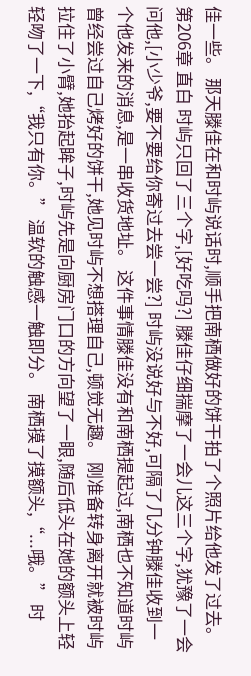佳一些。 那天滕佳在和时屿说话时,顺手把南栖做好的饼干拍了个照片给他发了过去。 第206章 直白 时屿只回了三个字,[好吃吗?] 滕佳仔细揣摩了一会儿这三个字,犹豫了一会问他,[小少爷,要不要给你寄过去尝一尝?] 时屿没说好与不好,可隔了几分钟滕佳收到一个他发来的消息,是一串收货地址。 这件事情滕佳没有和南栖提起过,南栖也不知道时屿曾经尝过自己烤好的饼干,她见时屿不想搭理自己,顿觉无趣。 刚准备转身离开就被时屿拉住了小臂,她抬起眸子,时屿先是向厨房门口的方向望了一眼,随后低头在她的额头上轻轻吻了一下,“我只有你。” 温软的触感一触即分。 南栖摸了摸额头,“...哦。” 时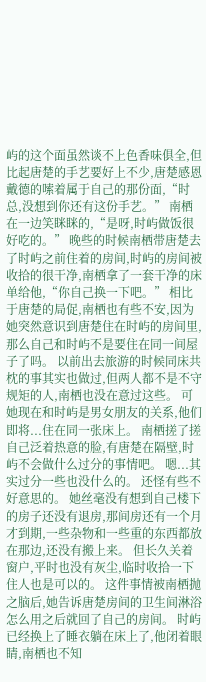屿的这个面虽然谈不上色香味俱全,但比起唐楚的手艺要好上不少,唐楚感恩戴德的嗦着属于自己的那份面,“时总,没想到你还有这份手艺。” 南栖在一边笑眯眯的,“是呀,时屿做饭很好吃的。” 晚些的时候南栖带唐楚去了时屿之前住着的房间,时屿的房间被收拾的很干净,南栖拿了一套干净的床单给他,“你自己换一下吧。” 相比于唐楚的局促,南栖也有些不安,因为她突然意识到唐楚住在时屿的房间里,那么自己和时屿不是要住在同一间屋子了吗。 以前出去旅游的时候同床共枕的事其实也做过,但两人都不是不守规矩的人,南栖也没在意过这些。 可她现在和时屿是男女朋友的关系,他们即将...住在同一张床上。 南栖搓了搓自己泛着热意的脸,有唐楚在隔壁,时屿不会做什么过分的事情吧。 嗯...其实过分一些也没什么的。 还怪有些不好意思的。 她丝毫没有想到自己楼下的房子还没有退房,那间房还有一个月才到期,一些杂物和一些重的东西都放在那边,还没有搬上来。 但长久关着窗户,平时也没有灰尘,临时收拾一下住人也是可以的。 这件事情被南栖抛之脑后,她告诉唐楚房间的卫生间淋浴怎么用之后就回了自己的房间。 时屿已经换上了睡衣躺在床上了,他闭着眼睛,南栖也不知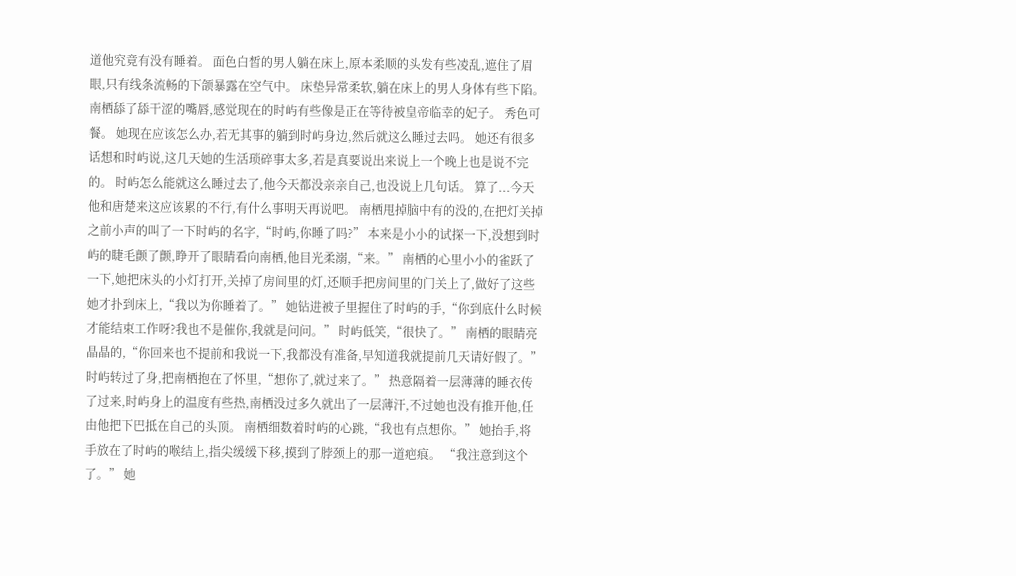道他究竟有没有睡着。 面色白皙的男人躺在床上,原本柔顺的头发有些凌乱,遮住了眉眼,只有线条流畅的下颌暴露在空气中。 床垫异常柔软,躺在床上的男人身体有些下陷。 南栖舔了舔干涩的嘴唇,感觉现在的时屿有些像是正在等待被皇帝临幸的妃子。 秀色可餐。 她现在应该怎么办,若无其事的躺到时屿身边,然后就这么睡过去吗。 她还有很多话想和时屿说,这几天她的生活琐碎事太多,若是真要说出来说上一个晚上也是说不完的。 时屿怎么能就这么睡过去了,他今天都没亲亲自己,也没说上几句话。 算了...今天他和唐楚来这应该累的不行,有什么事明天再说吧。 南栖甩掉脑中有的没的,在把灯关掉之前小声的叫了一下时屿的名字,“时屿,你睡了吗?” 本来是小小的试探一下,没想到时屿的睫毛颤了颤,睁开了眼睛看向南栖,他目光柔溺,“来。” 南栖的心里小小的雀跃了一下,她把床头的小灯打开,关掉了房间里的灯,还顺手把房间里的门关上了,做好了这些她才扑到床上,“我以为你睡着了。” 她钻进被子里握住了时屿的手,“你到底什么时候才能结束工作呀?我也不是催你,我就是问问。” 时屿低笑,“很快了。” 南栖的眼睛亮晶晶的,“你回来也不提前和我说一下,我都没有准备,早知道我就提前几天请好假了。” 时屿转过了身,把南栖抱在了怀里,“想你了,就过来了。” 热意隔着一层薄薄的睡衣传了过来,时屿身上的温度有些热,南栖没过多久就出了一层薄汗,不过她也没有推开他,任由他把下巴抵在自己的头顶。 南栖细数着时屿的心跳,“我也有点想你。” 她抬手,将手放在了时屿的喉结上,指尖缓缓下移,摸到了脖颈上的那一道疤痕。 “我注意到这个了。” 她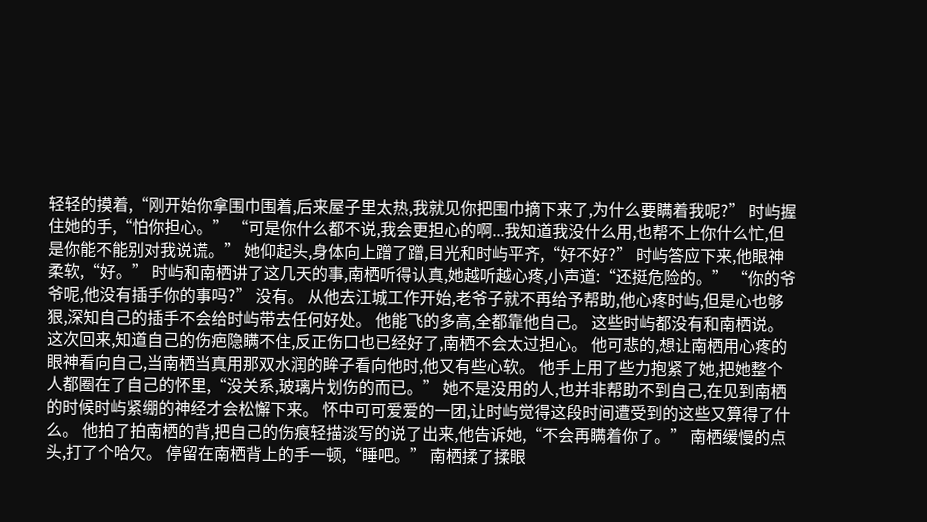轻轻的摸着,“刚开始你拿围巾围着,后来屋子里太热,我就见你把围巾摘下来了,为什么要瞒着我呢?” 时屿握住她的手,“怕你担心。” “可是你什么都不说,我会更担心的啊...我知道我没什么用,也帮不上你什么忙,但是你能不能别对我说谎。” 她仰起头,身体向上蹭了蹭,目光和时屿平齐,“好不好?” 时屿答应下来,他眼神柔软,“好。” 时屿和南栖讲了这几天的事,南栖听得认真,她越听越心疼,小声道:“还挺危险的。” “你的爷爷呢,他没有插手你的事吗?” 没有。 从他去江城工作开始,老爷子就不再给予帮助,他心疼时屿,但是心也够狠,深知自己的插手不会给时屿带去任何好处。 他能飞的多高,全都靠他自己。 这些时屿都没有和南栖说。 这次回来,知道自己的伤疤隐瞒不住,反正伤口也已经好了,南栖不会太过担心。 他可悲的,想让南栖用心疼的眼神看向自己,当南栖当真用那双水润的眸子看向他时,他又有些心软。 他手上用了些力抱紧了她,把她整个人都圈在了自己的怀里,“没关系,玻璃片划伤的而已。” 她不是没用的人,也并非帮助不到自己,在见到南栖的时候时屿紧绷的神经才会松懈下来。 怀中可可爱爱的一团,让时屿觉得这段时间遭受到的这些又算得了什么。 他拍了拍南栖的背,把自己的伤痕轻描淡写的说了出来,他告诉她,“不会再瞒着你了。” 南栖缓慢的点头,打了个哈欠。 停留在南栖背上的手一顿,“睡吧。” 南栖揉了揉眼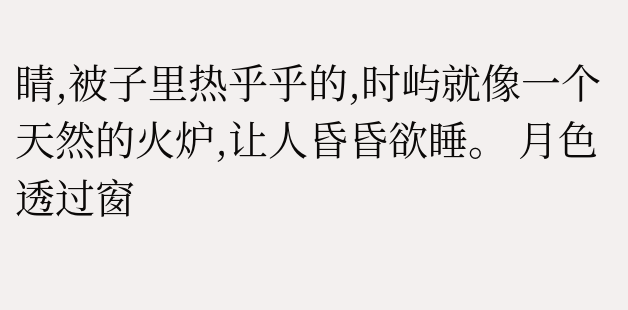睛,被子里热乎乎的,时屿就像一个天然的火炉,让人昏昏欲睡。 月色透过窗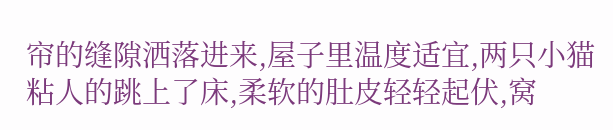帘的缝隙洒落进来,屋子里温度适宜,两只小猫粘人的跳上了床,柔软的肚皮轻轻起伏,窝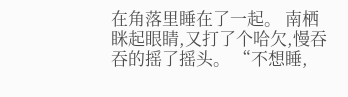在角落里睡在了一起。 南栖眯起眼睛,又打了个哈欠,慢吞吞的摇了摇头。 “不想睡,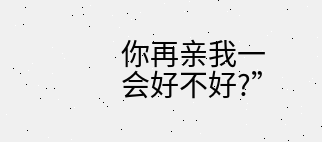你再亲我一会好不好?”